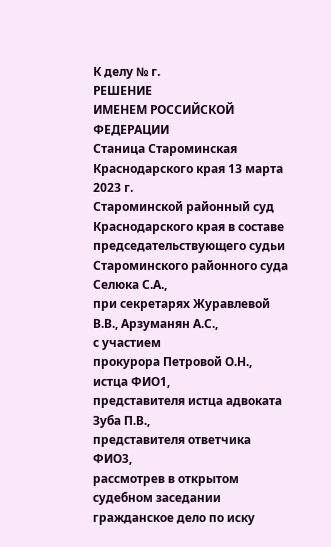К делу № г.
РЕШЕНИЕ
ИМЕНЕМ РОССИЙСКОЙ ФЕДЕРАЦИИ
Станица Староминская Краснодарского края 13 марта 2023 г.
Староминской районный суд Краснодарского края в составе
председательствующего судьи Староминского районного суда Селюка С.А.,
при секретарях Журавлевой В.В., Арзуманян А.С.,
с участием
прокурора Петровой О.Н.,
истца ФИО1,
представителя истца адвоката Зуба П.В.,
представителя ответчика ФИО3,
рассмотрев в открытом судебном заседании гражданское дело по иску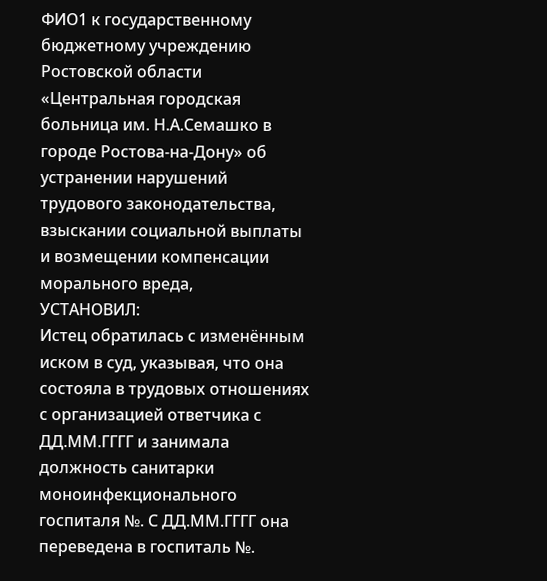ФИО1 к государственному бюджетному учреждению Ростовской области «Центральная городская больница им. Н.А.Семашко в городе Ростова-на-Дону» об устранении нарушений трудового законодательства, взыскании социальной выплаты и возмещении компенсации морального вреда,
УСТАНОВИЛ:
Истец обратилась с изменённым иском в суд, указывая, что она состояла в трудовых отношениях с организацией ответчика с ДД.ММ.ГГГГ и занимала должность санитарки моноинфекционального госпиталя №. С ДД.ММ.ГГГГ она переведена в госпиталь №.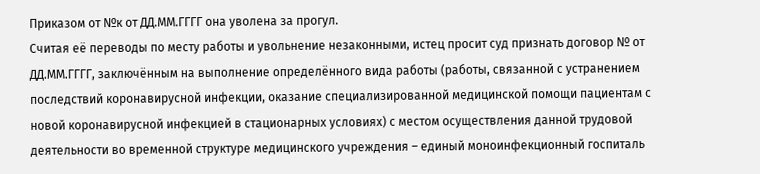Приказом от №к от ДД.ММ.ГГГГ она уволена за прогул.
Считая её переводы по месту работы и увольнение незаконными, истец просит суд признать договор № от ДД.ММ.ГГГГ, заключённым на выполнение определённого вида работы (работы, связанной с устранением последствий коронавирусной инфекции, оказание специализированной медицинской помощи пациентам с новой коронавирусной инфекцией в стационарных условиях) с местом осуществления данной трудовой деятельности во временной структуре медицинского учреждения – единый моноинфекционный госпиталь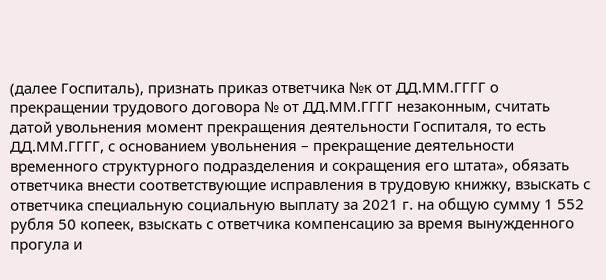(далее Госпиталь), признать приказ ответчика №к от ДД.ММ.ГГГГ о прекращении трудового договора № от ДД.ММ.ГГГГ незаконным, считать датой увольнения момент прекращения деятельности Госпиталя, то есть ДД.ММ.ГГГГ, с основанием увольнения – прекращение деятельности временного структурного подразделения и сокращения его штата», обязать ответчика внести соответствующие исправления в трудовую книжку, взыскать с ответчика специальную социальную выплату за 2021 г. на общую сумму 1 552 рубля 50 копеек, взыскать с ответчика компенсацию за время вынужденного прогула и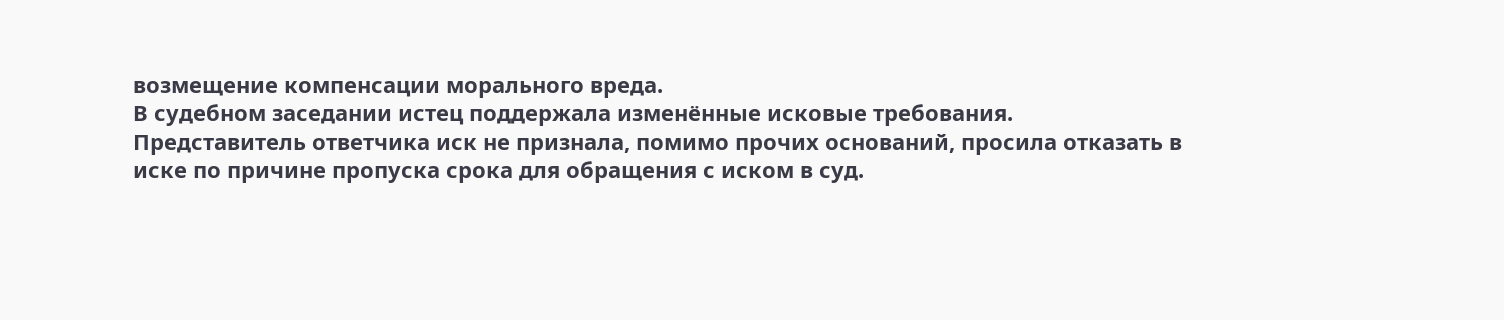возмещение компенсации морального вреда.
В судебном заседании истец поддержала изменённые исковые требования.
Представитель ответчика иск не признала, помимо прочих оснований, просила отказать в иске по причине пропуска срока для обращения с иском в суд.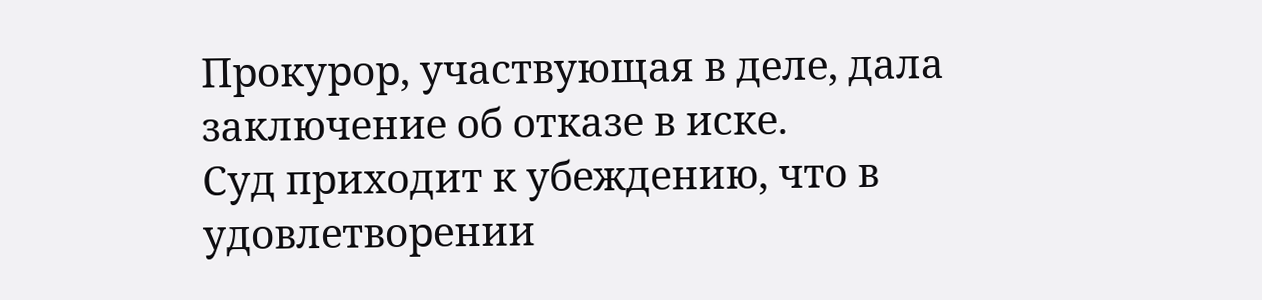Прокурор, участвующая в деле, дала заключение об отказе в иске.
Суд приходит к убеждению, что в удовлетворении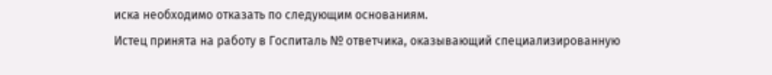иска необходимо отказать по следующим основаниям.
Истец принята на работу в Госпиталь № ответчика, оказывающий специализированную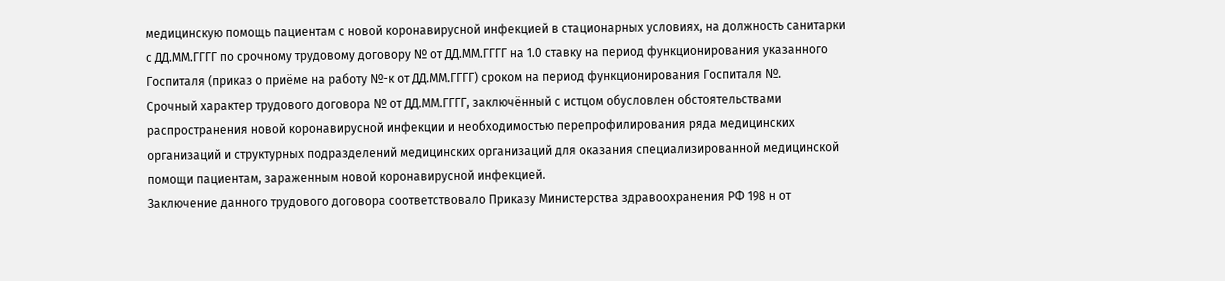медицинскую помощь пациентам с новой коронавирусной инфекцией в стационарных условиях, на должность санитарки с ДД.ММ.ГГГГ по срочному трудовому договору № от ДД.ММ.ГГГГ на 1.0 ставку на период функционирования указанного Госпиталя (приказ о приёме на работу №-к от ДД.ММ.ГГГГ) сроком на период функционирования Госпиталя №.
Срочный характер трудового договора № от ДД.ММ.ГГГГ, заключённый с истцом обусловлен обстоятельствами распространения новой коронавирусной инфекции и необходимостью перепрофилирования ряда медицинских организаций и структурных подразделений медицинских организаций для оказания специализированной медицинской помощи пациентам, зараженным новой коронавирусной инфекцией.
Заключение данного трудового договора соответствовало Приказу Министерства здравоохранения РФ 198 н от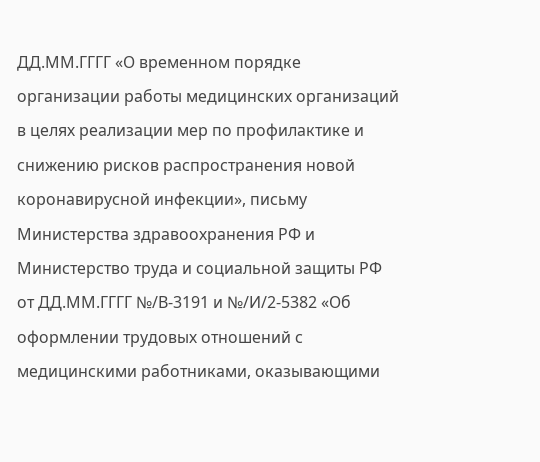ДД.ММ.ГГГГ «О временном порядке организации работы медицинских организаций в целях реализации мер по профилактике и снижению рисков распространения новой коронавирусной инфекции», письму Министерства здравоохранения РФ и Министерство труда и социальной защиты РФ от ДД.ММ.ГГГГ №/В-3191 и №/И/2-5382 «Об оформлении трудовых отношений с медицинскими работниками, оказывающими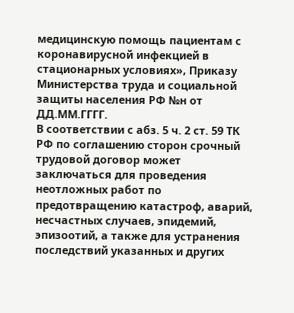медицинскую помощь пациентам с коронавирусной инфекцией в стационарных условиях», Приказу Министерства труда и социальной защиты населения РФ №н от ДД.ММ.ГГГГ.
В соответствии с абз. 5 ч. 2 ст. 59 ТК РФ по соглашению сторон срочный трудовой договор может заключаться для проведения неотложных работ по предотвращению катастроф, аварий, несчастных случаев, эпидемий, эпизоотий, а также для устранения последствий указанных и других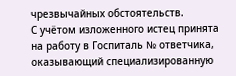чрезвычайных обстоятельств.
С учётом изложенного истец принята на работу в Госпиталь № ответчика, оказывающий специализированную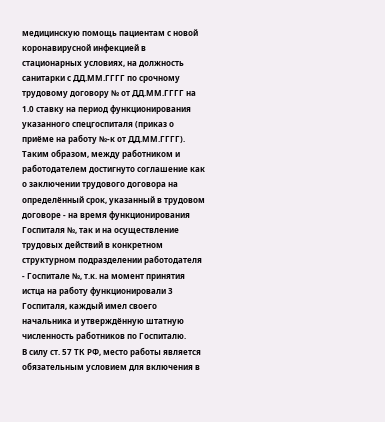медицинскую помощь пациентам с новой коронавирусной инфекцией в стационарных условиях, на должность санитарки с ДД.ММ.ГГГГ по срочному трудовому договору № от ДД.ММ.ГГГГ на 1.0 ставку на период функционирования указанного спецгоспиталя (приказ о приёме на работу №-к от ДД.ММ.ГГГГ).
Таким образом, между работником и работодателем достигнуто соглашение как о заключении трудового договора на определённый срок, указанный в трудовом договоре - на время функционирования Госпиталя №, так и на осуществление трудовых действий в конкретном структурном подразделении работодателя - Госпитале №, т.к. на момент принятия истца на работу функционировали 3 Госпиталя, каждый имел своего начальника и утверждённую штатную численность работников по Госпиталю.
В силу ст. 57 ТК РФ, место работы является обязательным условием для включения в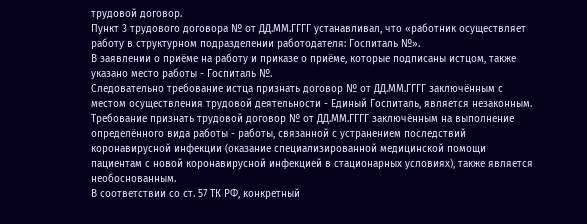трудовой договор.
Пункт 3 трудового договора № от ДД.ММ.ГГГГ устанавливал, что «работник осуществляет работу в структурном подразделении работодателя: Госпиталь №».
В заявлении о приёме на работу и приказе о приёме, которые подписаны истцом, также указано место работы - Госпиталь №.
Следовательно требование истца признать договор № от ДД.ММ.ГГГГ заключённым с местом осуществления трудовой деятельности - Единый Госпиталь, является незаконным.
Требование признать трудовой договор № от ДД.ММ.ГГГГ заключённым на выполнение определённого вида работы - работы, связанной с устранением последствий коронавирусной инфекции (оказание специализированной медицинской помощи пациентам с новой коронавирусной инфекцией в стационарных условиях), также является необоснованным.
В соответствии со ст. 57 ТК РФ, конкретный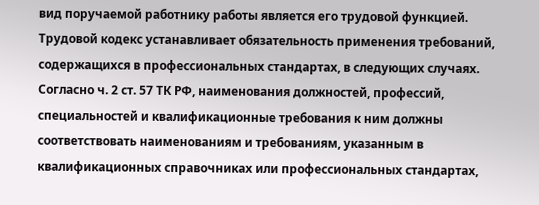вид поручаемой работнику работы является его трудовой функцией.
Трудовой кодекс устанавливает обязательность применения требований, содержащихся в профессиональных стандартах, в следующих случаях.
Согласно ч. 2 ст. 57 ТК РФ, наименования должностей, профессий, специальностей и квалификационные требования к ним должны соответствовать наименованиям и требованиям, указанным в квалификационных справочниках или профессиональных стандартах,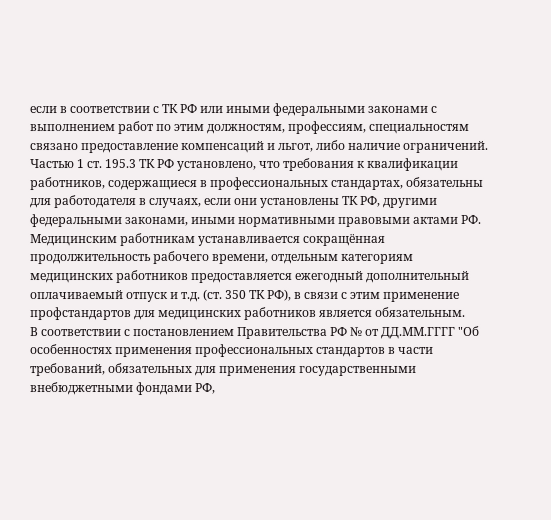если в соответствии с ТК РФ или иными федеральными законами с выполнением работ по этим должностям, профессиям, специальностям связано предоставление компенсаций и льгот, либо наличие ограничений.
Частью 1 ст. 195.3 ТК РФ установлено, что требования к квалификации работников, содержащиеся в профессиональных стандартах, обязательны для работодателя в случаях, если они установлены ТК РФ, другими федеральными законами, иными нормативными правовыми актами РФ.
Медицинским работникам устанавливается сокращённая продолжительность рабочего времени, отдельным категориям медицинских работников предоставляется ежегодный дополнительный оплачиваемый отпуск и т.д. (ст. 350 ТК РФ), в связи с этим применение профстандартов для медицинских работников является обязательным.
В соответствии с постановлением Правительства РФ № от ДД.ММ.ГГГГ "Об особенностях применения профессиональных стандартов в части требований, обязательных для применения государственными внебюджетными фондами РФ,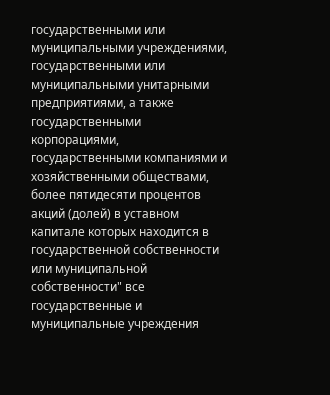государственными или муниципальными учреждениями, государственными или муниципальными унитарными предприятиями, а также государственными корпорациями, государственными компаниями и хозяйственными обществами, более пятидесяти процентов акций (долей) в уставном капитале которых находится в государственной собственности или муниципальной собственности" все государственные и муниципальные учреждения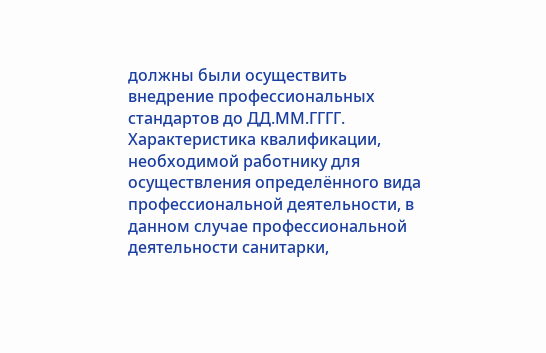должны были осуществить внедрение профессиональных стандартов до ДД.ММ.ГГГГ.
Характеристика квалификации, необходимой работнику для осуществления определённого вида профессиональной деятельности, в данном случае профессиональной деятельности санитарки,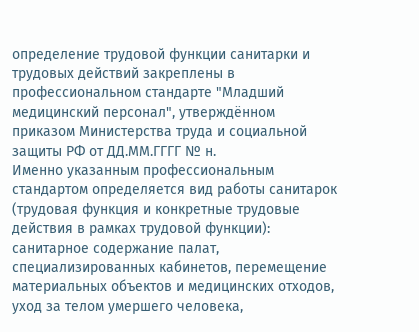определение трудовой функции санитарки и трудовых действий закреплены в профессиональном стандарте "Младший медицинский персонал", утверждённом приказом Министерства труда и социальной защиты РФ от ДД.ММ.ГГГГ № н.
Именно указанным профессиональным стандартом определяется вид работы санитарок (трудовая функция и конкретные трудовые действия в рамках трудовой функции): санитарное содержание палат, специализированных кабинетов, перемещение материальных объектов и медицинских отходов, уход за телом умершего человека,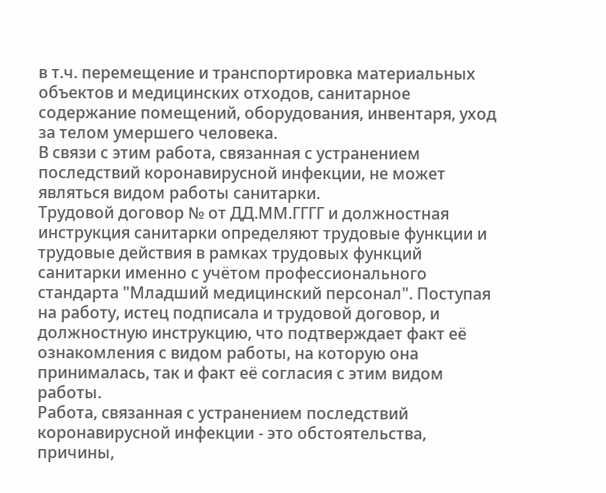в т.ч. перемещение и транспортировка материальных объектов и медицинских отходов, санитарное содержание помещений, оборудования, инвентаря, уход за телом умершего человека.
В связи с этим работа, связанная с устранением последствий коронавирусной инфекции, не может являться видом работы санитарки.
Трудовой договор № от ДД.ММ.ГГГГ и должностная инструкция санитарки определяют трудовые функции и трудовые действия в рамках трудовых функций санитарки именно с учётом профессионального стандарта "Младший медицинский персонал". Поступая на работу, истец подписала и трудовой договор, и должностную инструкцию, что подтверждает факт её ознакомления с видом работы, на которую она принималась, так и факт её согласия с этим видом работы.
Работа, связанная с устранением последствий коронавирусной инфекции - это обстоятельства, причины,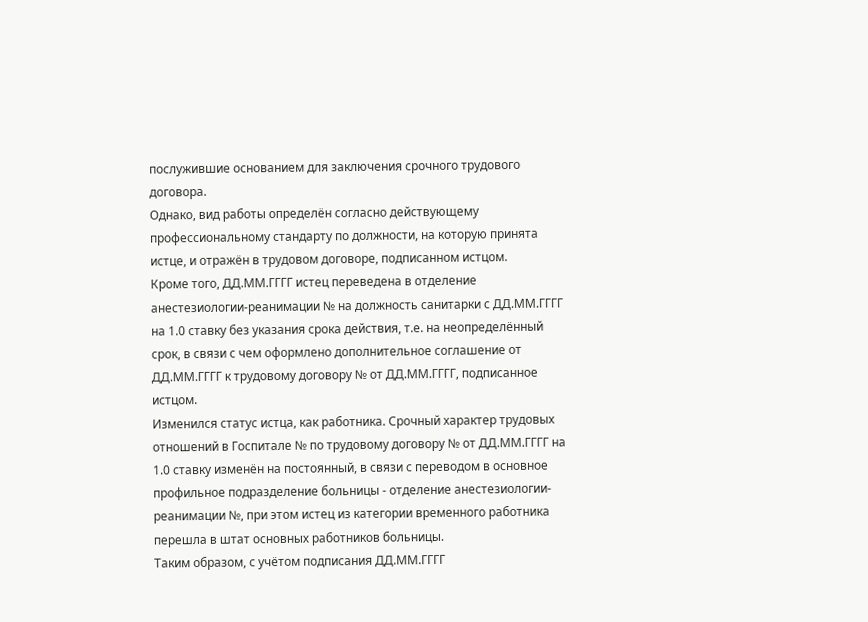послужившие основанием для заключения срочного трудового договора.
Однако, вид работы определён согласно действующему профессиональному стандарту по должности, на которую принята истце, и отражён в трудовом договоре, подписанном истцом.
Кроме того, ДД.ММ.ГГГГ истец переведена в отделение анестезиологии-реанимации № на должность санитарки с ДД.ММ.ГГГГ на 1.0 ставку без указания срока действия, т.е. на неопределённый срок, в связи с чем оформлено дополнительное соглашение от ДД.ММ.ГГГГ к трудовому договору № от ДД.ММ.ГГГГ, подписанное истцом.
Изменился статус истца, как работника. Срочный характер трудовых отношений в Госпитале № по трудовому договору № от ДД.ММ.ГГГГ на 1.0 ставку изменён на постоянный, в связи с переводом в основное профильное подразделение больницы - отделение анестезиологии-реанимации №, при этом истец из категории временного работника перешла в штат основных работников больницы.
Таким образом, с учётом подписания ДД.ММ.ГГГГ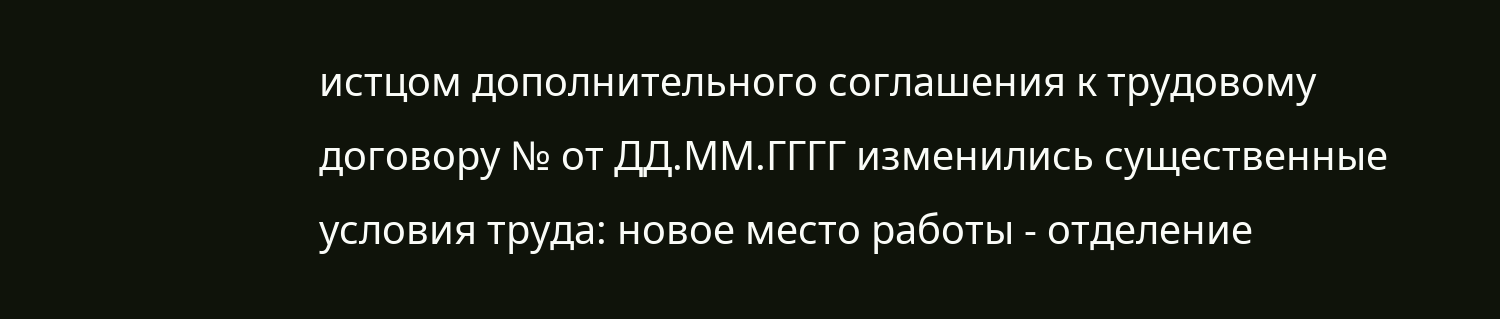истцом дополнительного соглашения к трудовому договору № от ДД.ММ.ГГГГ изменились существенные условия труда: новое место работы - отделение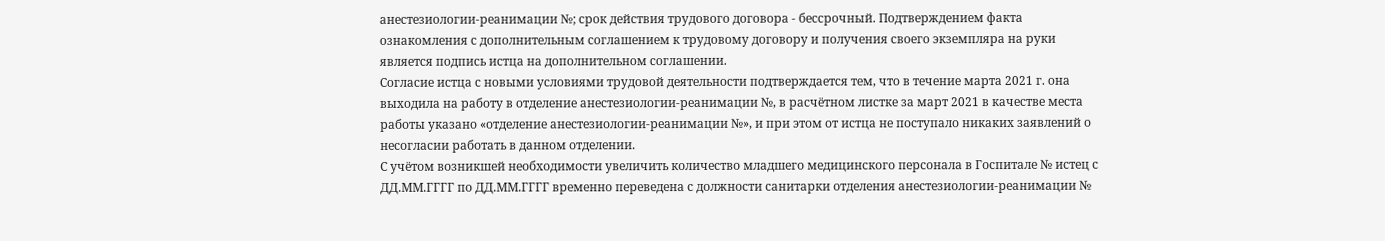анестезиологии-реанимации №; срок действия трудового договора - бессрочный. Подтверждением факта ознакомления с дополнительным соглашением к трудовому договору и получения своего экземпляра на руки является подпись истца на дополнительном соглашении.
Согласие истца с новыми условиями трудовой деятельности подтверждается тем, что в течение марта 2021 г. она выходила на работу в отделение анестезиологии-реанимации №, в расчётном листке за март 2021 в качестве места работы указано «отделение анестезиологии-реанимации №», и при этом от истца не поступало никаких заявлений о несогласии работать в данном отделении.
С учётом возникшей необходимости увеличить количество младшего медицинского персонала в Госпитале № истец с ДД.ММ.ГГГГ по ДД.ММ.ГГГГ временно переведена с должности санитарки отделения анестезиологии-реанимации №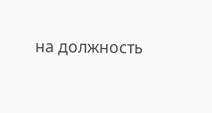на должность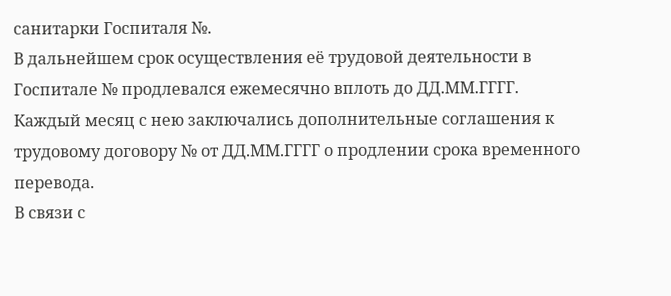санитарки Госпиталя №.
В дальнейшем срок осуществления её трудовой деятельности в Госпитале № продлевался ежемесячно вплоть до ДД.ММ.ГГГГ. Каждый месяц с нею заключались дополнительные соглашения к трудовому договору № от ДД.ММ.ГГГГ о продлении срока временного перевода.
В связи с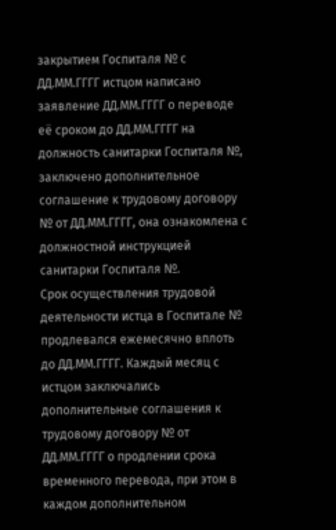закрытием Госпиталя № с ДД.ММ.ГГГГ истцом написано заявление ДД.ММ.ГГГГ о переводе её сроком до ДД.ММ.ГГГГ на должность санитарки Госпиталя №, заключено дополнительное соглашение к трудовому договору № от ДД.ММ.ГГГГ, она ознакомлена с должностной инструкцией санитарки Госпиталя №.
Срок осуществления трудовой деятельности истца в Госпитале № продлевался ежемесячно вплоть до ДД.ММ.ГГГГ. Каждый месяц с истцом заключались дополнительные соглашения к трудовому договору № от ДД.ММ.ГГГГ о продлении срока временного перевода, при этом в каждом дополнительном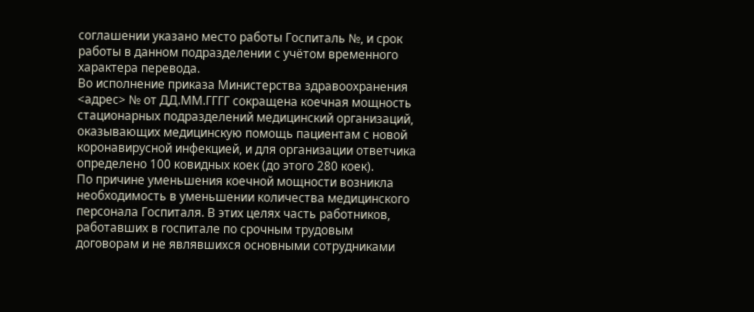соглашении указано место работы Госпиталь №, и срок работы в данном подразделении с учётом временного характера перевода.
Во исполнение приказа Министерства здравоохранения <адрес> № от ДД.ММ.ГГГГ сокращена коечная мощность стационарных подразделений медицинский организаций, оказывающих медицинскую помощь пациентам с новой коронавирусной инфекцией, и для организации ответчика определено 100 ковидных коек (до этого 280 коек).
По причине уменьшения коечной мощности возникла необходимость в уменьшении количества медицинского персонала Госпиталя. В этих целях часть работников, работавших в госпитале по срочным трудовым договорам и не являвшихся основными сотрудниками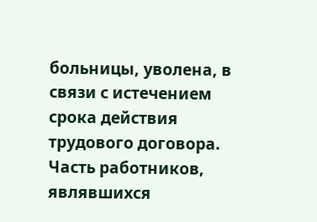больницы, уволена, в связи с истечением срока действия трудового договора.
Часть работников, являвшихся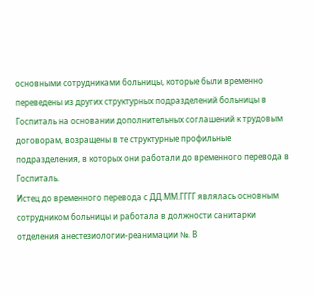основными сотрудниками больницы, которые были временно переведены из других структурных подразделений больницы в Госпиталь на основании дополнительных соглашений к трудовым договорам, возращены в те структурные профильные подразделения, в которых они работали до временного перевода в Госпиталь.
Истец до временного перевода с ДД.ММ.ГГГГ являлась основным сотрудником больницы и работала в должности санитарки отделения анестезиологии-реанимации №. В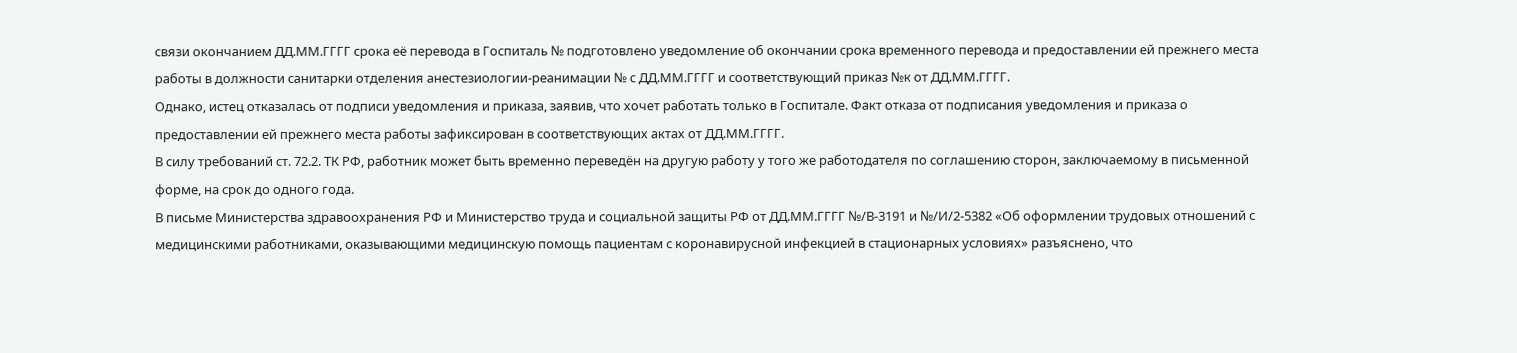связи окончанием ДД.ММ.ГГГГ срока её перевода в Госпиталь № подготовлено уведомление об окончании срока временного перевода и предоставлении ей прежнего места работы в должности санитарки отделения анестезиологии-реанимации № с ДД.ММ.ГГГГ и соответствующий приказ №к от ДД.ММ.ГГГГ.
Однако, истец отказалась от подписи уведомления и приказа, заявив, что хочет работать только в Госпитале. Факт отказа от подписания уведомления и приказа о предоставлении ей прежнего места работы зафиксирован в соответствующих актах от ДД.ММ.ГГГГ.
В силу требований ст. 72.2. ТК РФ, работник может быть временно переведён на другую работу у того же работодателя по соглашению сторон, заключаемому в письменной форме, на срок до одного года.
В письме Министерства здравоохранения РФ и Министерство труда и социальной защиты РФ от ДД.ММ.ГГГГ №/В-3191 и №/И/2-5382 «Об оформлении трудовых отношений с медицинскими работниками, оказывающими медицинскую помощь пациентам с коронавирусной инфекцией в стационарных условиях» разъяснено, что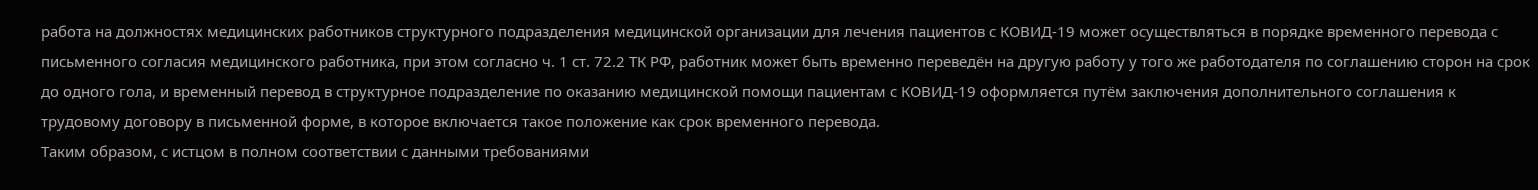работа на должностях медицинских работников структурного подразделения медицинской организации для лечения пациентов с КОВИД-19 может осуществляться в порядке временного перевода с письменного согласия медицинского работника, при этом согласно ч. 1 ст. 72.2 ТК РФ, работник может быть временно переведён на другую работу у того же работодателя по соглашению сторон на срок до одного гола, и временный перевод в структурное подразделение по оказанию медицинской помощи пациентам с КОВИД-19 оформляется путём заключения дополнительного соглашения к трудовому договору в письменной форме, в которое включается такое положение как срок временного перевода.
Таким образом, с истцом в полном соответствии с данными требованиями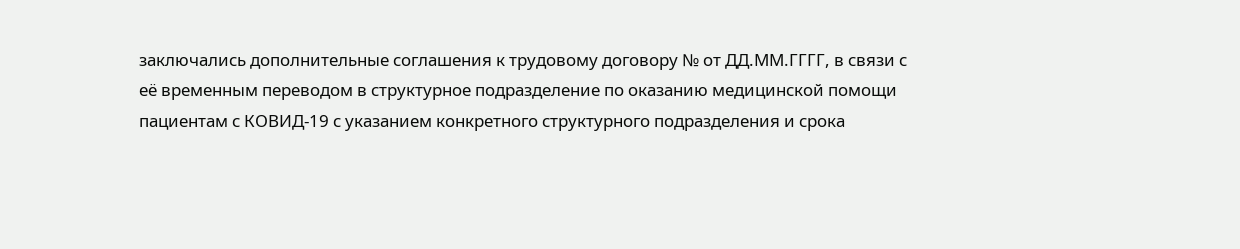заключались дополнительные соглашения к трудовому договору № от ДД.ММ.ГГГГ, в связи с её временным переводом в структурное подразделение по оказанию медицинской помощи пациентам с КОВИД-19 с указанием конкретного структурного подразделения и срока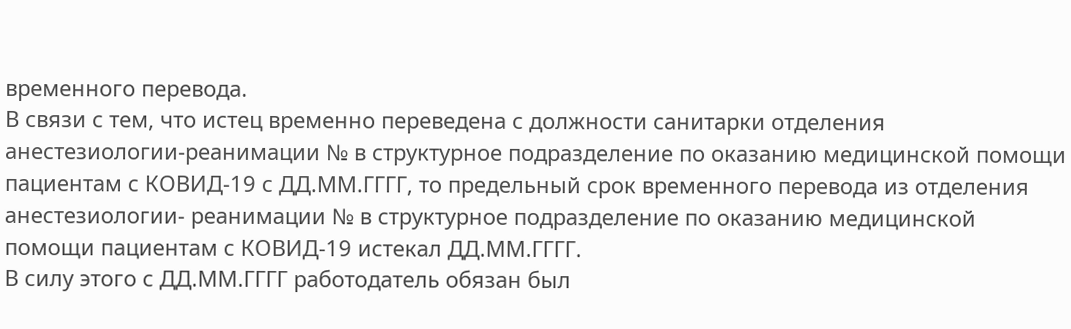временного перевода.
В связи с тем, что истец временно переведена с должности санитарки отделения анестезиологии-реанимации № в структурное подразделение по оказанию медицинской помощи пациентам с КОВИД-19 с ДД.ММ.ГГГГ, то предельный срок временного перевода из отделения анестезиологии- реанимации № в структурное подразделение по оказанию медицинской помощи пациентам с КОВИД-19 истекал ДД.ММ.ГГГГ.
В силу этого с ДД.ММ.ГГГГ работодатель обязан был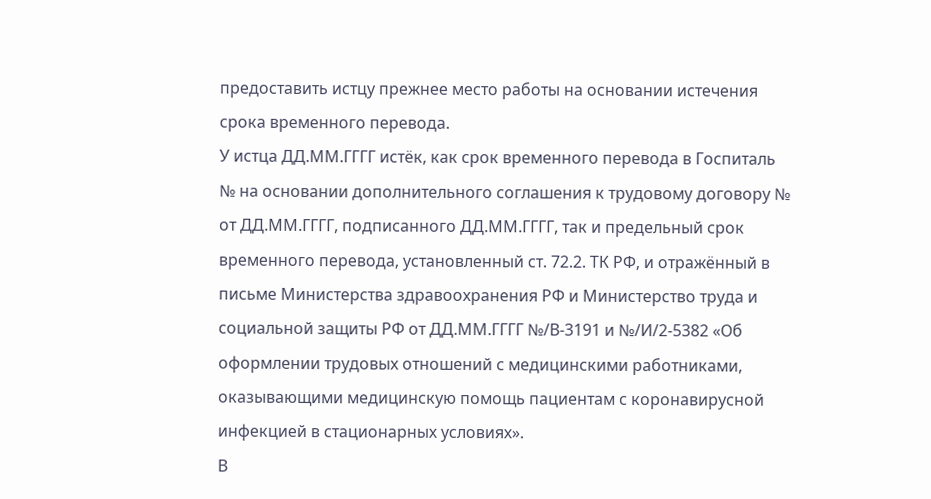предоставить истцу прежнее место работы на основании истечения срока временного перевода.
У истца ДД.ММ.ГГГГ истёк, как срок временного перевода в Госпиталь № на основании дополнительного соглашения к трудовому договору № от ДД.ММ.ГГГГ, подписанного ДД.ММ.ГГГГ, так и предельный срок временного перевода, установленный ст. 72.2. ТК РФ, и отражённый в письме Министерства здравоохранения РФ и Министерство труда и социальной защиты РФ от ДД.ММ.ГГГГ №/В-3191 и №/И/2-5382 «Об оформлении трудовых отношений с медицинскими работниками, оказывающими медицинскую помощь пациентам с коронавирусной инфекцией в стационарных условиях».
В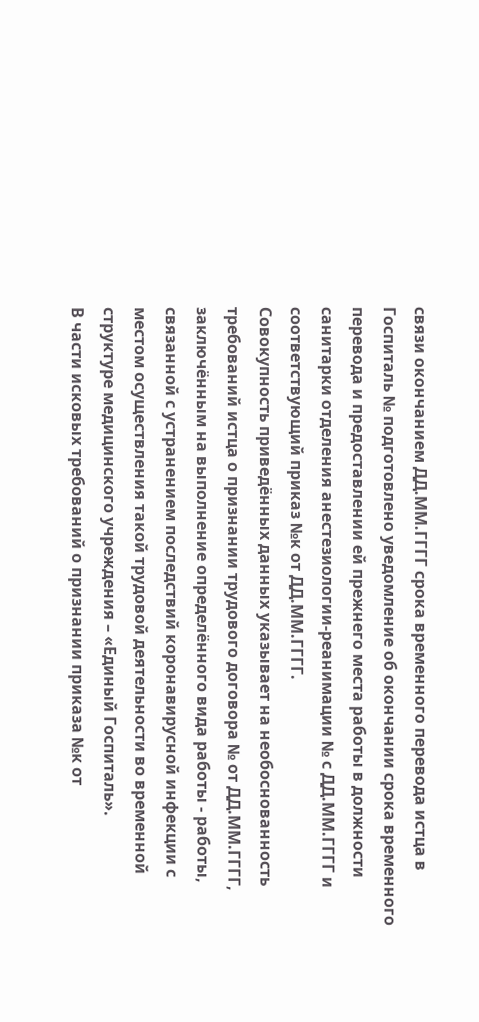связи окончанием ДД.ММ.ГГГГ срока временного перевода истца в Госпиталь № подготовлено уведомление об окончании срока временного перевода и предоставлении ей прежнего места работы в должности санитарки отделения анестезиологии-реанимации № с ДД.ММ.ГГГГ и соответствующий приказ №к от ДД.ММ.ГГГГ.
Совокупность приведённых данных указывает на необоснованность требований истца о признании трудового договора № от ДД.ММ.ГГГГ, заключённым на выполнение определённого вида работы - работы, связанной с устранением последствий коронавирусной инфекции с местом осуществления такой трудовой деятельности во временной структуре медицинского учреждения – «Единый Госпиталь».
В части исковых требований о признании приказа №к от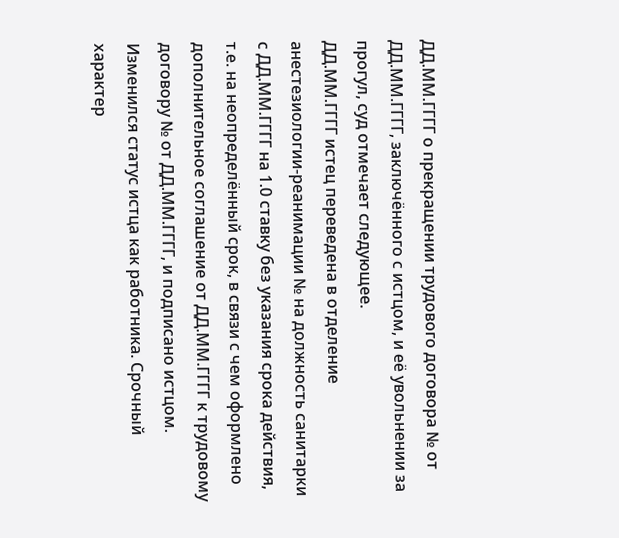ДД.ММ.ГГГГ о прекращении трудового договора № от ДД.ММ.ГГГГ, заключённого с истцом, и её увольнении за прогул, суд отмечает следующее.
ДД.ММ.ГГГГ истец переведена в отделение анестезиологии-реанимации № на должность санитарки с ДД.ММ.ГГГГ на 1.0 ставку без указания срока действия, т.е. на неопределённый срок, в связи с чем оформлено дополнительное соглашение от ДД.ММ.ГГГГ к трудовому договору № от ДД.ММ.ГГГГ, и подписано истцом.
Изменился статус истца как работника. Срочный характер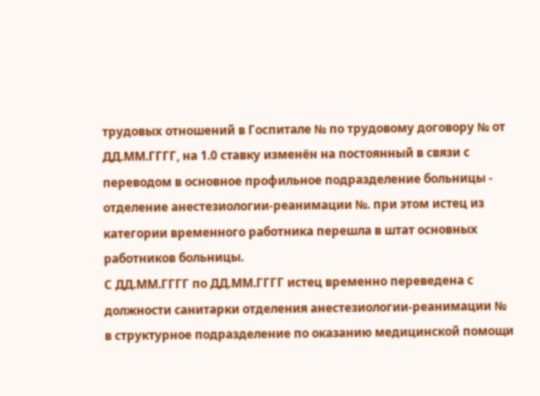трудовых отношений в Госпитале № по трудовому договору № от ДД.ММ.ГГГГ, на 1.0 ставку изменён на постоянный в связи с переводом в основное профильное подразделение больницы - отделение анестезиологии-реанимации №. при этом истец из категории временного работника перешла в штат основных работников больницы.
С ДД.ММ.ГГГГ по ДД.ММ.ГГГГ истец временно переведена с должности санитарки отделения анестезиологии-реанимации № в структурное подразделение по оказанию медицинской помощи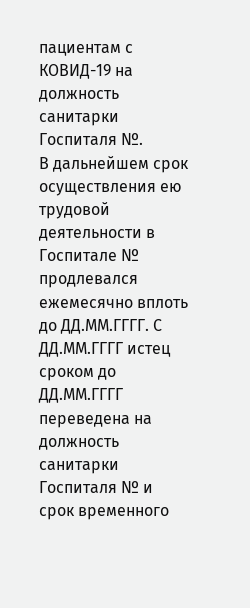пациентам с КОВИД-19 на должность санитарки Госпиталя №.
В дальнейшем срок осуществления ею трудовой деятельности в Госпитале № продлевался ежемесячно вплоть до ДД.ММ.ГГГГ. С ДД.ММ.ГГГГ истец сроком до ДД.ММ.ГГГГ переведена на должность санитарки Госпиталя № и срок временного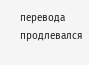перевода продлевался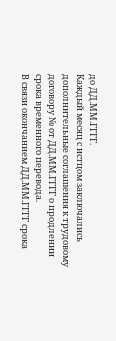до ДД.ММ.ГГГГ.
Каждый месяц с истцом заключались дополнительные соглашения к трудовому договору № от ДД.ММ.ГГГГ о продлении срока временного перевода.
В связи окончанием ДД.ММ.ГГГГ срока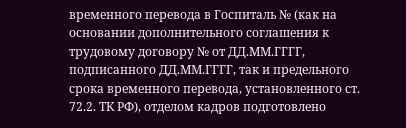временного перевода в Госпиталь № (как на основании дополнительного соглашения к трудовому договору № от ДД.ММ.ГГГГ, подписанного ДД.ММ.ГГГГ, так и предельного срока временного перевода, установленного ст. 72.2. ТК РФ), отделом кадров подготовлено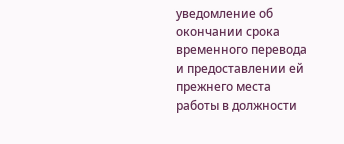уведомление об окончании срока временного перевода и предоставлении ей прежнего места работы в должности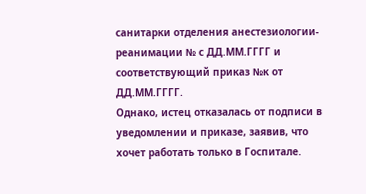санитарки отделения анестезиологии-реанимации № с ДД.ММ.ГГГГ и соответствующий приказ №к от ДД.ММ.ГГГГ.
Однако, истец отказалась от подписи в уведомлении и приказе, заявив, что хочет работать только в Госпитале.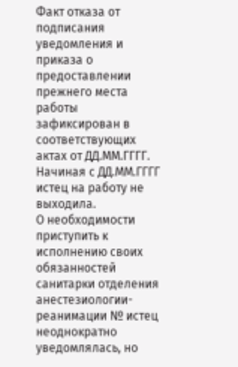Факт отказа от подписания уведомления и приказа о предоставлении прежнего места работы зафиксирован в соответствующих актах от ДД.ММ.ГГГГ.
Начиная с ДД.ММ.ГГГГ истец на работу не выходила.
О необходимости приступить к исполнению своих обязанностей санитарки отделения анестезиологии-реанимации № истец неоднократно уведомлялась, но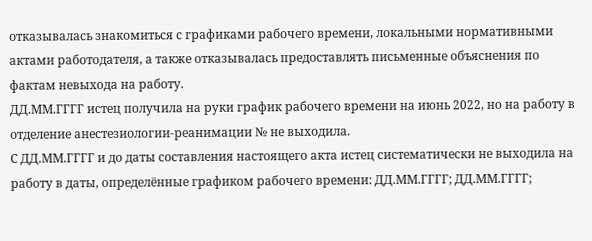отказывалась знакомиться с графиками рабочего времени, локальными нормативными актами работодателя, а также отказывалась предоставлять письменные объяснения по фактам невыхода на работу.
ДД.ММ.ГГГГ истец получила на руки график рабочего времени на июнь 2022, но на работу в отделение анестезиологии-реанимации № не выходила.
С ДД.ММ.ГГГГ и до даты составления настоящего акта истец систематически не выходила на работу в даты, определённые графиком рабочего времени: ДД.ММ.ГГГГ; ДД.ММ.ГГГГ;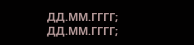ДД.ММ.ГГГГ; ДД.ММ.ГГГГ;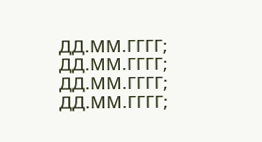ДД.ММ.ГГГГ; ДД.ММ.ГГГГ; ДД.ММ.ГГГГ; ДД.ММ.ГГГГ;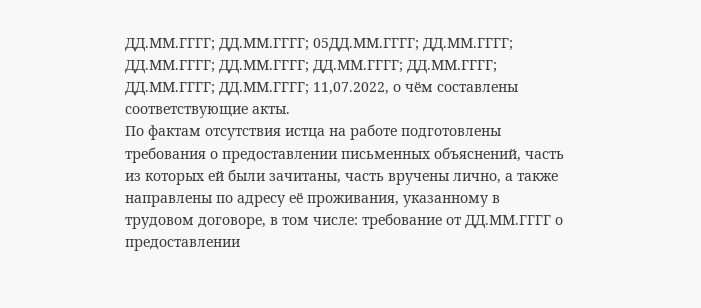ДД.ММ.ГГГГ; ДД.ММ.ГГГГ; 05ДД.ММ.ГГГГ; ДД.ММ.ГГГГ; ДД.ММ.ГГГГ; ДД.ММ.ГГГГ; ДД.ММ.ГГГГ; ДД.ММ.ГГГГ; ДД.ММ.ГГГГ; ДД.ММ.ГГГГ; 11,07.2022, о чём составлены соответствующие акты.
По фактам отсутствия истца на работе подготовлены требования о предоставлении письменных объяснений, часть из которых ей были зачитаны, часть вручены лично, а также направлены по адресу её проживания, указанному в трудовом договоре, в том числе: требование от ДД.ММ.ГГГГ о предоставлении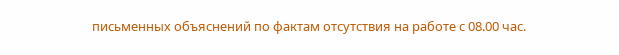письменных объяснений по фактам отсутствия на работе с 08.00 час.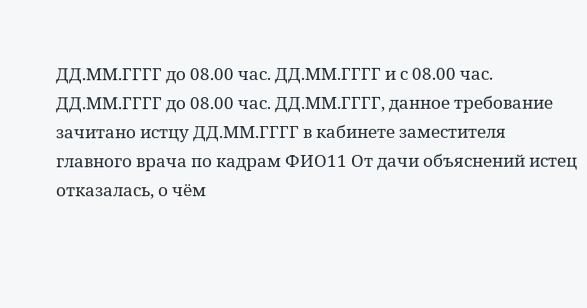ДД.ММ.ГГГГ до 08.00 час. ДД.ММ.ГГГГ и с 08.00 час. ДД.ММ.ГГГГ до 08.00 час. ДД.ММ.ГГГГ, данное требование зачитано истцу ДД.ММ.ГГГГ в кабинете заместителя главного врача по кадрам ФИО11 От дачи объяснений истец отказалась, о чём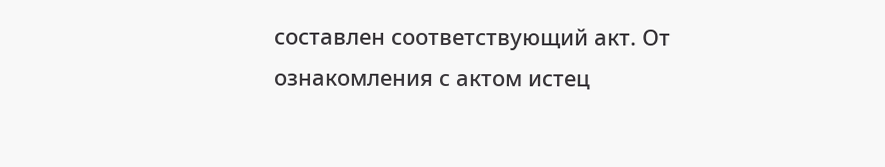составлен соответствующий акт. От ознакомления с актом истец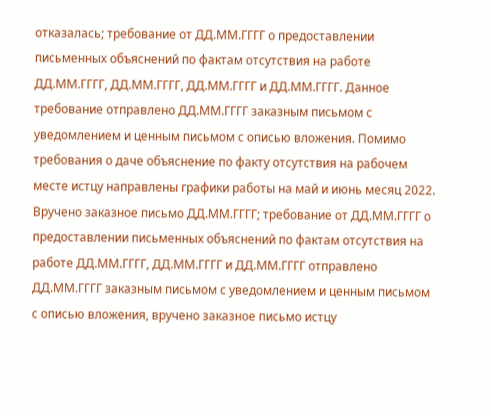отказалась; требование от ДД.ММ.ГГГГ о предоставлении письменных объяснений по фактам отсутствия на работе ДД.ММ.ГГГГ, ДД.ММ.ГГГГ, ДД.ММ.ГГГГ и ДД.ММ.ГГГГ. Данное требование отправлено ДД.ММ.ГГГГ заказным письмом с уведомлением и ценным письмом с описью вложения. Помимо требования о даче объяснение по факту отсутствия на рабочем месте истцу направлены графики работы на май и июнь месяц 2022. Вручено заказное письмо ДД.ММ.ГГГГ; требование от ДД.ММ.ГГГГ о предоставлении письменных объяснений по фактам отсутствия на работе ДД.ММ.ГГГГ, ДД.ММ.ГГГГ и ДД.ММ.ГГГГ отправлено ДД.ММ.ГГГГ заказным письмом с уведомлением и ценным письмом с описью вложения, вручено заказное письмо истцу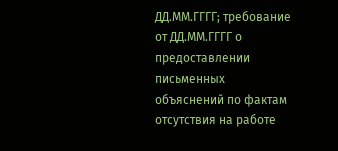ДД.ММ.ГГГГ; требование от ДД.ММ.ГГГГ о предоставлении письменных объяснений по фактам отсутствия на работе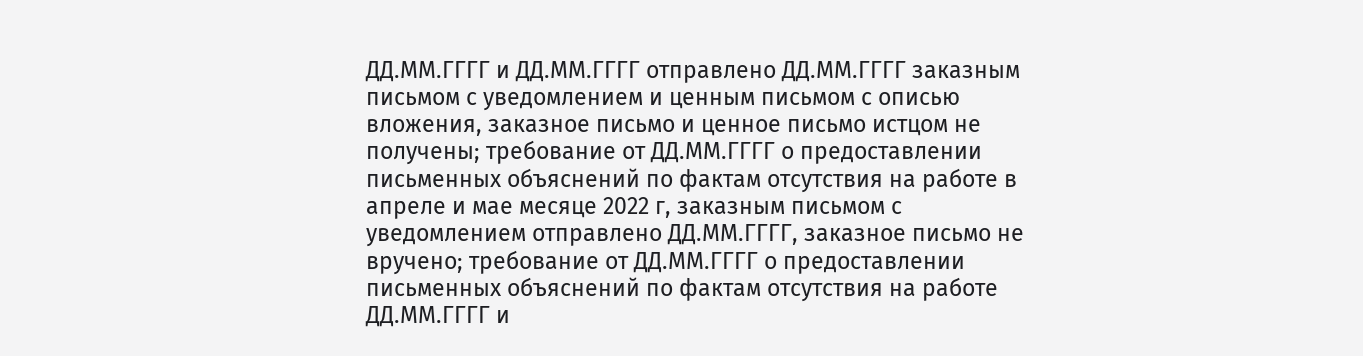ДД.ММ.ГГГГ и ДД.ММ.ГГГГ отправлено ДД.ММ.ГГГГ заказным письмом с уведомлением и ценным письмом с описью вложения, заказное письмо и ценное письмо истцом не получены; требование от ДД.ММ.ГГГГ о предоставлении письменных объяснений по фактам отсутствия на работе в апреле и мае месяце 2022 г, заказным письмом с уведомлением отправлено ДД.ММ.ГГГГ, заказное письмо не вручено; требование от ДД.ММ.ГГГГ о предоставлении письменных объяснений по фактам отсутствия на работе ДД.ММ.ГГГГ и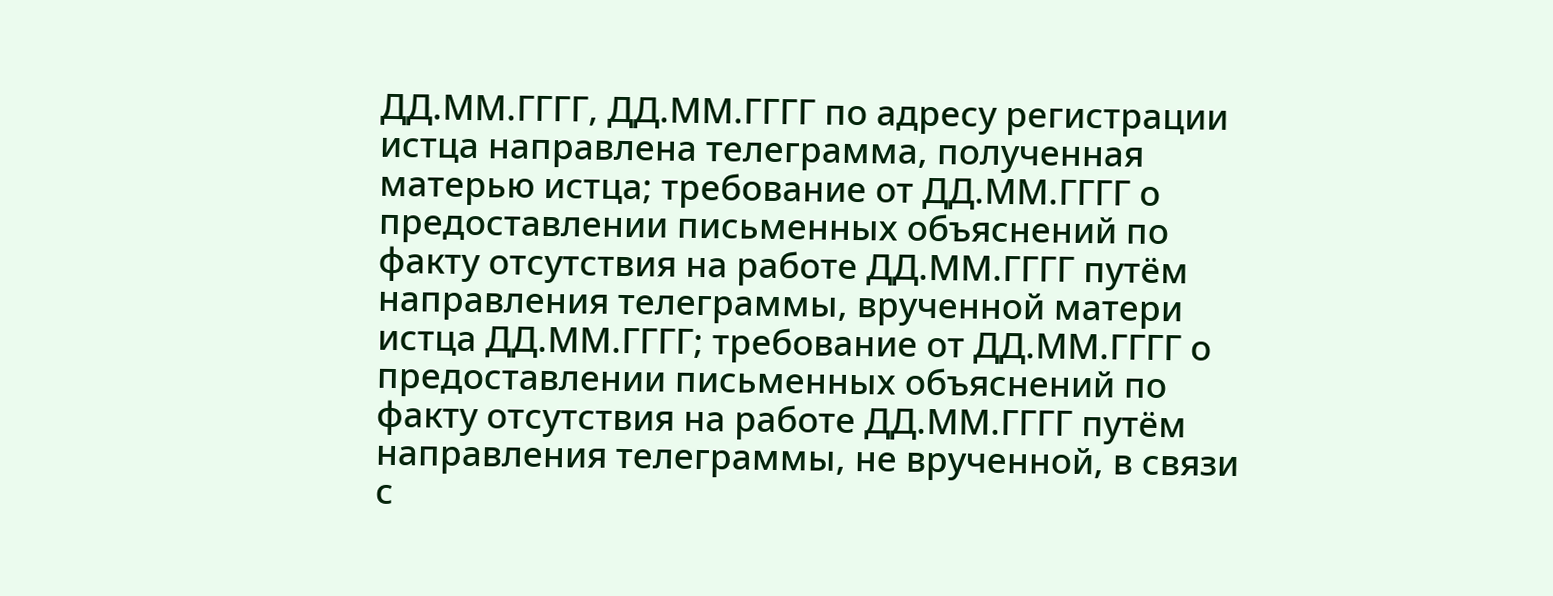ДД.ММ.ГГГГ, ДД.ММ.ГГГГ по адресу регистрации истца направлена телеграмма, полученная матерью истца; требование от ДД.ММ.ГГГГ о предоставлении письменных объяснений по факту отсутствия на работе ДД.ММ.ГГГГ путём направления телеграммы, врученной матери истца ДД.ММ.ГГГГ; требование от ДД.ММ.ГГГГ о предоставлении письменных объяснений по факту отсутствия на работе ДД.ММ.ГГГГ путём направления телеграммы, не врученной, в связи с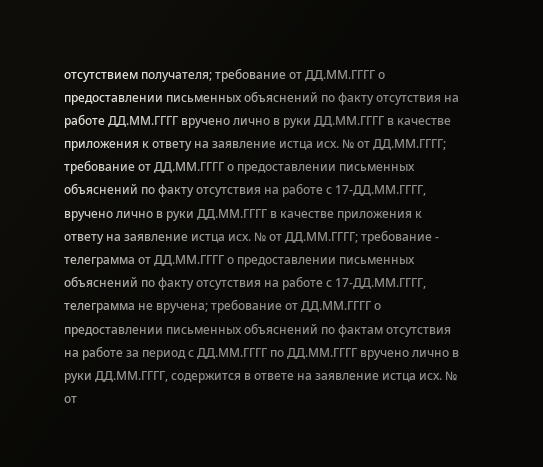отсутствием получателя; требование от ДД.ММ.ГГГГ о предоставлении письменных объяснений по факту отсутствия на работе ДД.ММ.ГГГГ вручено лично в руки ДД.ММ.ГГГГ в качестве приложения к ответу на заявление истца исх. № от ДД.ММ.ГГГГ; требование от ДД.ММ.ГГГГ о предоставлении письменных объяснений по факту отсутствия на работе с 17-ДД.ММ.ГГГГ, вручено лично в руки ДД.ММ.ГГГГ в качестве приложения к ответу на заявление истца исх. № от ДД.ММ.ГГГГ; требование - телеграмма от ДД.ММ.ГГГГ о предоставлении письменных объяснений по факту отсутствия на работе с 17-ДД.ММ.ГГГГ, телеграмма не вручена; требование от ДД.ММ.ГГГГ о предоставлении письменных объяснений по фактам отсутствия на работе за период с ДД.ММ.ГГГГ по ДД.ММ.ГГГГ вручено лично в руки ДД.ММ.ГГГГ, содержится в ответе на заявление истца исх. № от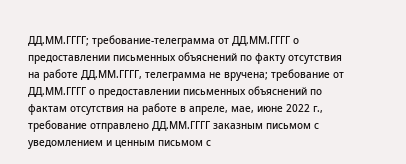ДД.ММ.ГГГГ; требование-телеграмма от ДД.ММ.ГГГГ о предоставлении письменных объяснений по факту отсутствия на работе ДД.ММ.ГГГГ, телеграмма не вручена; требование от ДД.ММ.ГГГГ о предоставлении письменных объяснений по фактам отсутствия на работе в апреле, мае, июне 2022 г., требование отправлено ДД.ММ.ГГГГ заказным письмом с уведомлением и ценным письмом с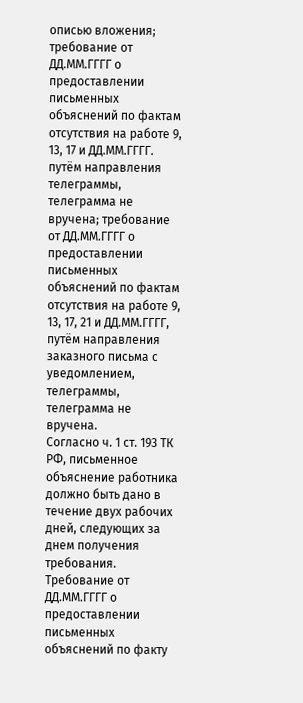описью вложения; требование от ДД.ММ.ГГГГ о предоставлении письменных объяснений по фактам отсутствия на работе 9, 13, 17 и ДД.ММ.ГГГГ. путём направления телеграммы, телеграмма не вручена; требование от ДД.ММ.ГГГГ о предоставлении письменных объяснений по фактам отсутствия на работе 9, 13, 17, 21 и ДД.ММ.ГГГГ, путём направления заказного письма с уведомлением, телеграммы, телеграмма не вручена.
Согласно ч. 1 ст. 193 ТК РФ, письменное объяснение работника должно быть дано в течение двух рабочих дней, следующих за днем получения требования.
Требование от ДД.ММ.ГГГГ о предоставлении письменных объяснений по факту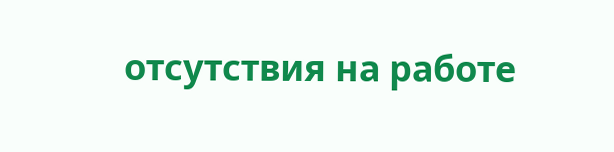отсутствия на работе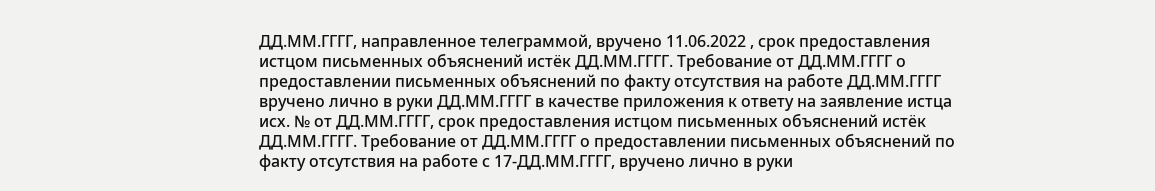ДД.ММ.ГГГГ, направленное телеграммой, вручено 11.06.2022 , срок предоставления истцом письменных объяснений истёк ДД.ММ.ГГГГ. Требование от ДД.ММ.ГГГГ о предоставлении письменных объяснений по факту отсутствия на работе ДД.ММ.ГГГГ вручено лично в руки ДД.ММ.ГГГГ в качестве приложения к ответу на заявление истца исх. № от ДД.ММ.ГГГГ, срок предоставления истцом письменных объяснений истёк ДД.ММ.ГГГГ. Требование от ДД.ММ.ГГГГ о предоставлении письменных объяснений по факту отсутствия на работе с 17-ДД.ММ.ГГГГ, вручено лично в руки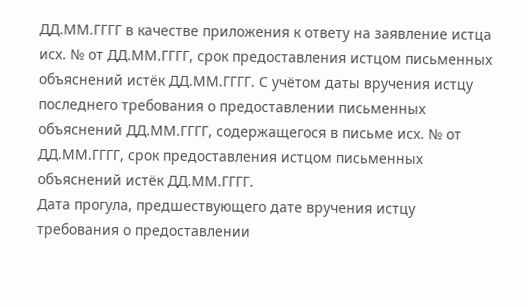ДД.ММ.ГГГГ в качестве приложения к ответу на заявление истца исх. № от ДД.ММ.ГГГГ, срок предоставления истцом письменных объяснений истёк ДД.ММ.ГГГГ. С учётом даты вручения истцу последнего требования о предоставлении письменных объяснений ДД.ММ.ГГГГ, содержащегося в письме исх. № от ДД.ММ.ГГГГ, срок предоставления истцом письменных объяснений истёк ДД.ММ.ГГГГ.
Дата прогула, предшествующего дате вручения истцу требования о предоставлении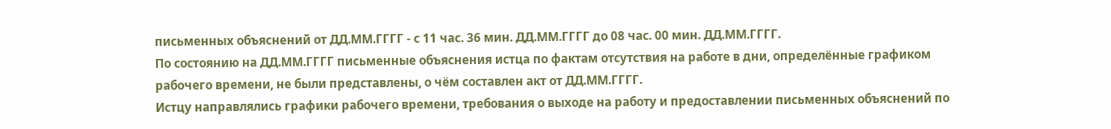письменных объяснений от ДД.ММ.ГГГГ - с 11 час. 36 мин. ДД.ММ.ГГГГ до 08 час. 00 мин. ДД.ММ.ГГГГ.
По состоянию на ДД.ММ.ГГГГ письменные объяснения истца по фактам отсутствия на работе в дни, определённые графиком рабочего времени, не были представлены, о чём составлен акт от ДД.ММ.ГГГГ.
Истцу направлялись графики рабочего времени, требования о выходе на работу и предоставлении письменных объяснений по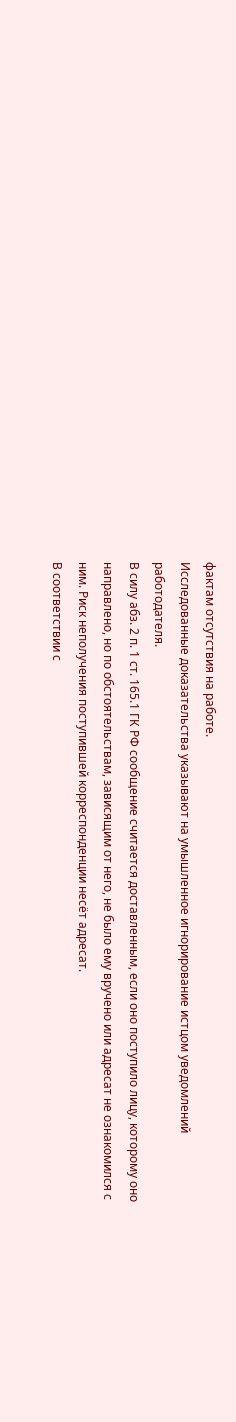фактам отсутствия на работе.
Исследованные доказательства указывают на умышленное игнорирование истцом уведомлений работодателя.
В силу абз. 2 п. 1 ст. 165.1 ГК РФ сообщение считается доставленным, если оно поступило лицу, которому оно направлено, но по обстоятельствам, зависящим от него, не было ему вручено или адресат не ознакомился с ним. Риск неполучения поступившей корреспонденции несёт адресат.
В соответствии с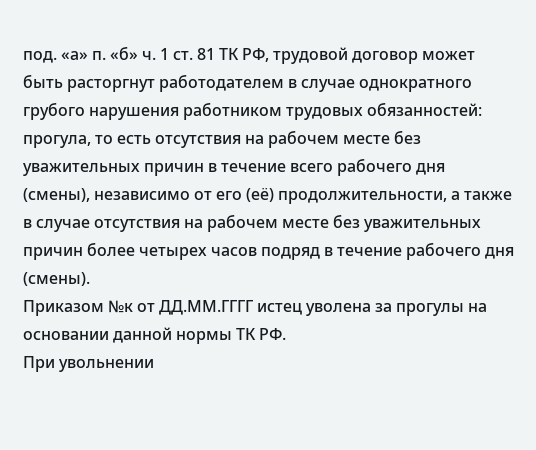под. «а» п. «б» ч. 1 ст. 81 ТК РФ, трудовой договор может быть расторгнут работодателем в случае однократного грубого нарушения работником трудовых обязанностей: прогула, то есть отсутствия на рабочем месте без уважительных причин в течение всего рабочего дня (смены), независимо от его (её) продолжительности, а также в случае отсутствия на рабочем месте без уважительных причин более четырех часов подряд в течение рабочего дня (смены).
Приказом №к от ДД.ММ.ГГГГ истец уволена за прогулы на основании данной нормы ТК РФ.
При увольнении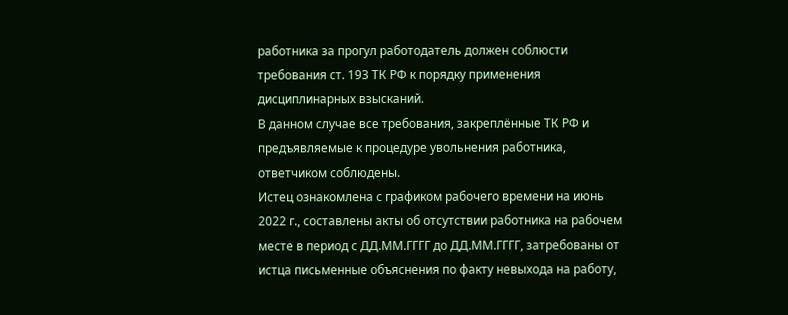работника за прогул работодатель должен соблюсти требования ст. 193 ТК РФ к порядку применения дисциплинарных взысканий.
В данном случае все требования, закреплённые ТК РФ и предъявляемые к процедуре увольнения работника, ответчиком соблюдены.
Истец ознакомлена с графиком рабочего времени на июнь 2022 г., составлены акты об отсутствии работника на рабочем месте в период с ДД.ММ.ГГГГ до ДД.ММ.ГГГГ, затребованы от истца письменные объяснения по факту невыхода на работу,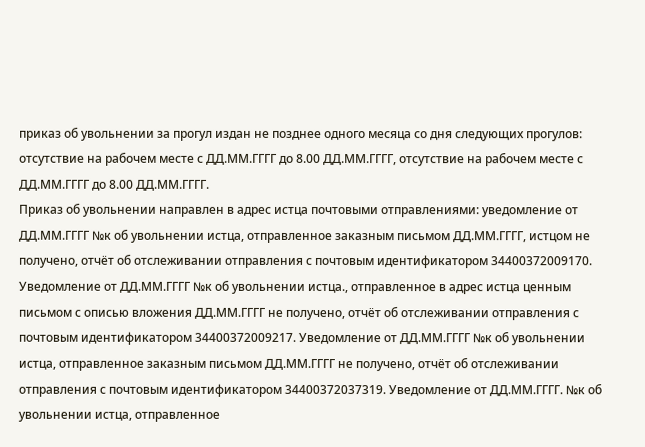приказ об увольнении за прогул издан не позднее одного месяца со дня следующих прогулов: отсутствие на рабочем месте с ДД.ММ.ГГГГ до 8.00 ДД.ММ.ГГГГ, отсутствие на рабочем месте с ДД.ММ.ГГГГ до 8.00 ДД.ММ.ГГГГ.
Приказ об увольнении направлен в адрес истца почтовыми отправлениями: уведомление от ДД.ММ.ГГГГ №к об увольнении истца, отправленное заказным письмом ДД.ММ.ГГГГ, истцом не получено, отчёт об отслеживании отправления с почтовым идентификатором 34400372009170. Уведомление от ДД.ММ.ГГГГ №к об увольнении истца., отправленное в адрес истца ценным письмом с описью вложения ДД.ММ.ГГГГ не получено, отчёт об отслеживании отправления с почтовым идентификатором 34400372009217. Уведомление от ДД.ММ.ГГГГ №к об увольнении истца, отправленное заказным письмом ДД.ММ.ГГГГ не получено, отчёт об отслеживании отправления с почтовым идентификатором 34400372037319. Уведомление от ДД.ММ.ГГГГ. №к об увольнении истца, отправленное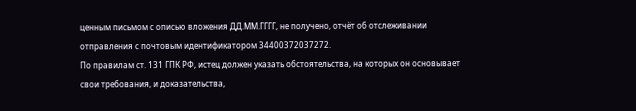ценным письмом с описью вложения ДД.ММ.ГГГГ, не получено, отчёт об отслеживании отправления с почтовым идентификатором 34400372037272.
По правилам ст. 131 ГПК РФ, истец должен указать обстоятельства, на которых он основывает свои требования, и доказательства,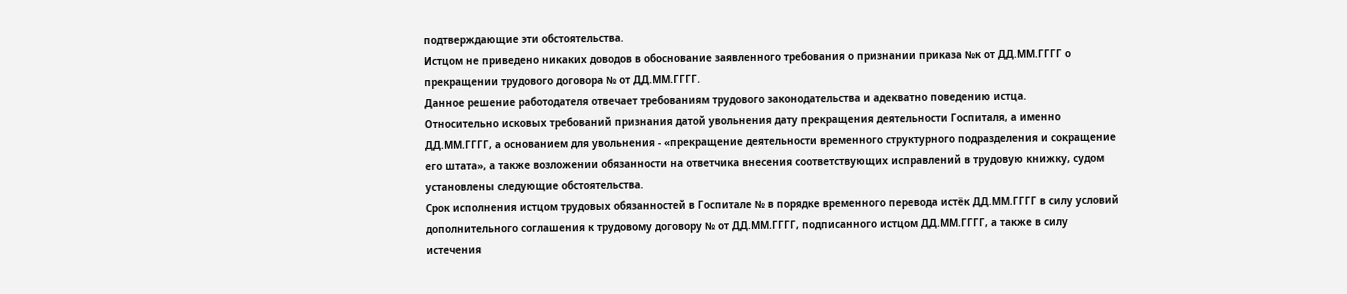подтверждающие эти обстоятельства.
Истцом не приведено никаких доводов в обоснование заявленного требования о признании приказа №к от ДД.ММ.ГГГГ о прекращении трудового договора № от ДД.ММ.ГГГГ.
Данное решение работодателя отвечает требованиям трудового законодательства и адекватно поведению истца.
Относительно исковых требований признания датой увольнения дату прекращения деятельности Госпиталя, а именно ДД.ММ.ГГГГ, а основанием для увольнения - «прекращение деятельности временного структурного подразделения и сокращение его штата», а также возложении обязанности на ответчика внесения соответствующих исправлений в трудовую книжку, судом установлены следующие обстоятельства.
Срок исполнения истцом трудовых обязанностей в Госпитале № в порядке временного перевода истёк ДД.ММ.ГГГГ в силу условий дополнительного соглашения к трудовому договору № от ДД.ММ.ГГГГ, подписанного истцом ДД.ММ.ГГГГ, а также в силу истечения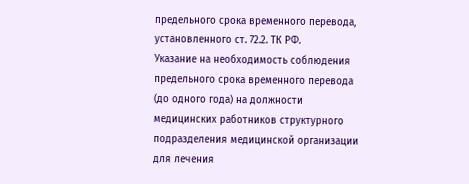предельного срока временного перевода, установленного ст. 72.2. ТК РФ.
Указание на необходимость соблюдения предельного срока временного перевода (до одного года) на должности медицинских работников структурного подразделения медицинской организации для лечения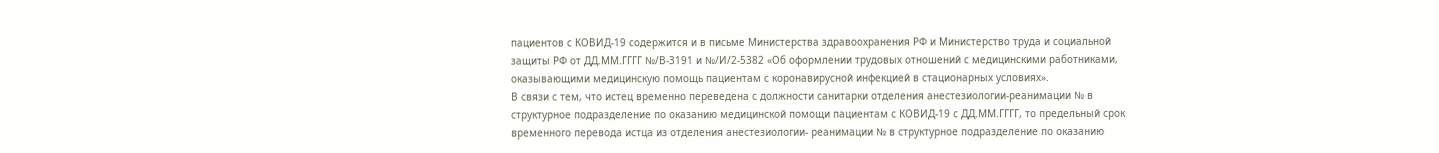пациентов с КОВИД-19 содержится и в письме Министерства здравоохранения РФ и Министерство труда и социальной защиты РФ от ДД.ММ.ГГГГ №/В-3191 и №/И/2-5382 «Об оформлении трудовых отношений с медицинскими работниками, оказывающими медицинскую помощь пациентам с коронавирусной инфекцией в стационарных условиях».
В связи с тем, что истец временно переведена с должности санитарки отделения анестезиологии-реанимации № в структурное подразделение по оказанию медицинской помощи пациентам с КОВИД-19 с ДД.ММ.ГГГГ, то предельный срок временного перевода истца из отделения анестезиологии- реанимации № в структурное подразделение по оказанию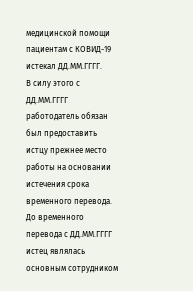медицинской помощи пациентам с КОВИД-19 истекал ДД.ММ.ГГГГ.
В силу этого с ДД.ММ.ГГГГ работодатель обязан был предоставить истцу прежнее место работы на основании истечения срока временного перевода.
До временного перевода с ДД.ММ.ГГГГ истец являлась основным сотрудником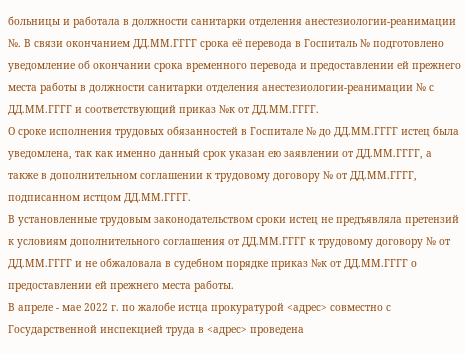больницы и работала в должности санитарки отделения анестезиологии-реанимации №. В связи окончанием ДД.ММ.ГГГГ срока её перевода в Госпиталь № подготовлено уведомление об окончании срока временного перевода и предоставлении ей прежнего места работы в должности санитарки отделения анестезиологии-реанимации № с ДД.ММ.ГГГГ и соответствующий приказ №к от ДД.ММ.ГГГГ.
О сроке исполнения трудовых обязанностей в Госпитале № до ДД.ММ.ГГГГ истец была уведомлена, так как именно данный срок указан ею заявлении от ДД.ММ.ГГГГ, а также в дополнительном соглашении к трудовому договору № от ДД.ММ.ГГГГ, подписанном истцом ДД.ММ.ГГГГ.
В установленные трудовым законодательством сроки истец не предъявляла претензий к условиям дополнительного соглашения от ДД.ММ.ГГГГ к трудовому договору № от ДД.ММ.ГГГГ и не обжаловала в судебном порядке приказ №к от ДД.ММ.ГГГГ о предоставлении ей прежнего места работы.
В апреле - мае 2022 г. по жалобе истца прокуратурой <адрес> совместно с Государственной инспекцией труда в <адрес> проведена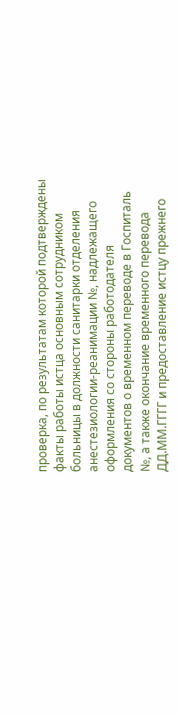проверка, по результатам которой подтверждены факты работы истца основным сотрудником больницы в должности санитарки отделения анестезиологии-реанимации №, надлежащего оформления со стороны работодателя документов о временном переводе в Госпиталь №, а также окончание временного перевода ДД.ММ.ГГГГ и предоставление истцу прежнего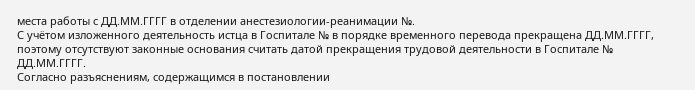места работы с ДД.ММ.ГГГГ в отделении анестезиологии-реанимации №.
С учётом изложенного деятельность истца в Госпитале № в порядке временного перевода прекращена ДД.ММ.ГГГГ, поэтому отсутствуют законные основания считать датой прекращения трудовой деятельности в Госпитале № ДД.ММ.ГГГГ.
Согласно разъяснениям, содержащимся в постановлении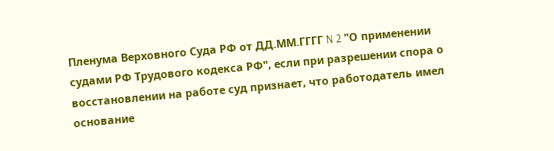Пленума Верховного Суда РФ от ДД.ММ.ГГГГ N 2 "О применении судами РФ Трудового кодекса РФ", если при разрешении спора о восстановлении на работе суд признает, что работодатель имел основание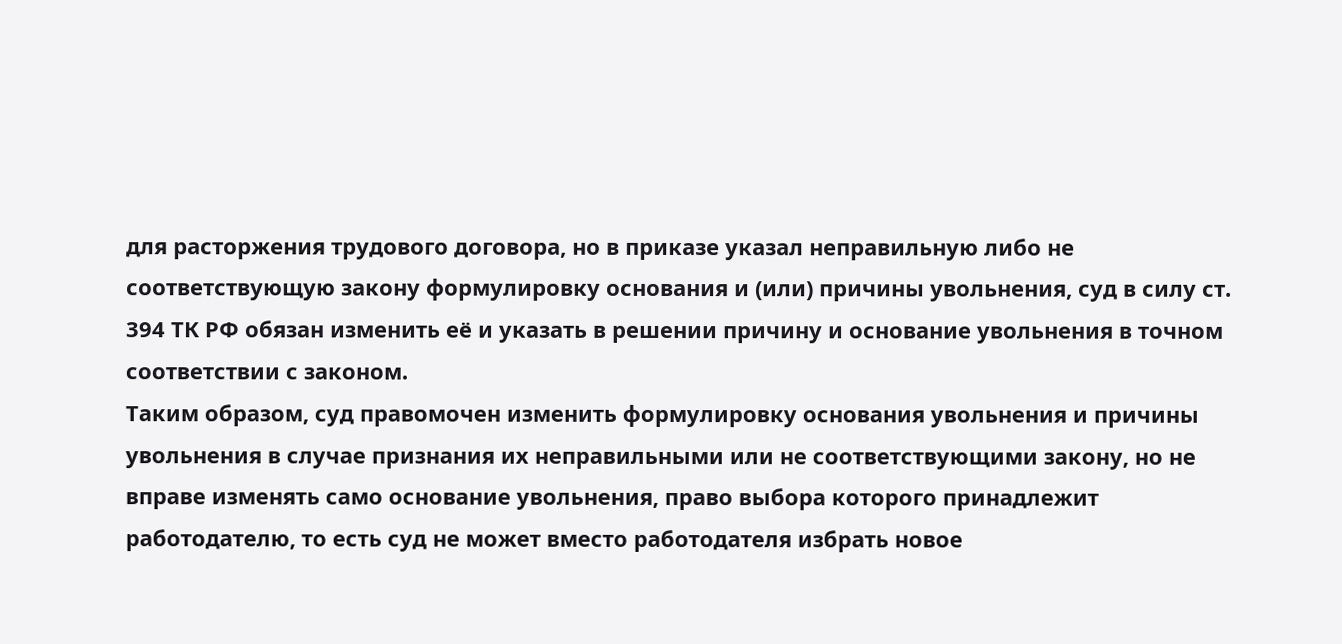для расторжения трудового договора, но в приказе указал неправильную либо не соответствующую закону формулировку основания и (или) причины увольнения, суд в силу ст. 394 ТК РФ обязан изменить её и указать в решении причину и основание увольнения в точном соответствии с законом.
Таким образом, суд правомочен изменить формулировку основания увольнения и причины увольнения в случае признания их неправильными или не соответствующими закону, но не вправе изменять само основание увольнения, право выбора которого принадлежит работодателю, то есть суд не может вместо работодателя избрать новое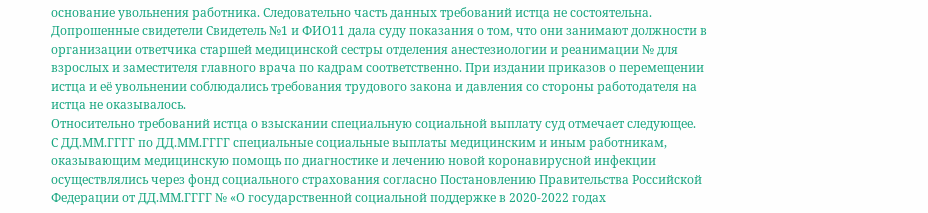основание увольнения работника. Следовательно часть данных требований истца не состоятельна.
Допрошенные свидетели Свидетель №1 и ФИО11 дала суду показания о том, что они занимают должности в организации ответчика старшей медицинской сестры отделения анестезиологии и реанимации № для взрослых и заместителя главного врача по кадрам соответственно. При издании приказов о перемещении истца и её увольнении соблюдались требования трудового закона и давления со стороны работодателя на истца не оказывалось.
Относительно требований истца о взыскании специальную социальной выплату суд отмечает следующее.
С ДД.ММ.ГГГГ по ДД.ММ.ГГГГ специальные социальные выплаты медицинским и иным работникам, оказывающим медицинскую помощь по диагностике и лечению новой коронавирусной инфекции осуществлялись через фонд социального страхования согласно Постановлению Правительства Российской Федерации от ДД.ММ.ГГГГ № «О государственной социальной поддержке в 2020-2022 годах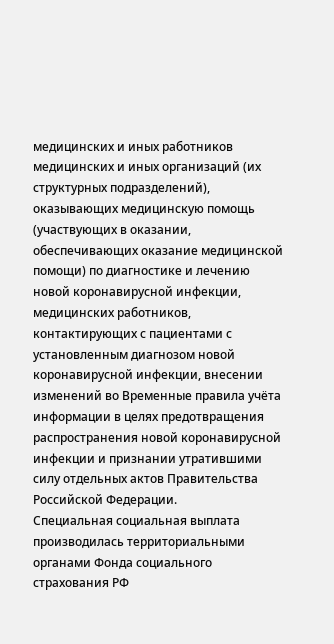медицинских и иных работников медицинских и иных организаций (их структурных подразделений), оказывающих медицинскую помощь (участвующих в оказании, обеспечивающих оказание медицинской помощи) по диагностике и лечению новой коронавирусной инфекции, медицинских работников, контактирующих с пациентами с установленным диагнозом новой коронавирусной инфекции, внесении изменений во Временные правила учёта информации в целях предотвращения распространения новой коронавирусной инфекции и признании утратившими силу отдельных актов Правительства Российской Федерации.
Специальная социальная выплата производилась территориальными органами Фонда социального страхования РФ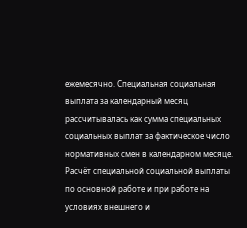ежемесячно. Специальная социальная выплата за календарный месяц рассчитывалась как сумма специальных социальных выплат за фактическое число нормативных смен в календарном месяце.
Расчёт специальной социальной выплаты по основной работе и при работе на условиях внешнего и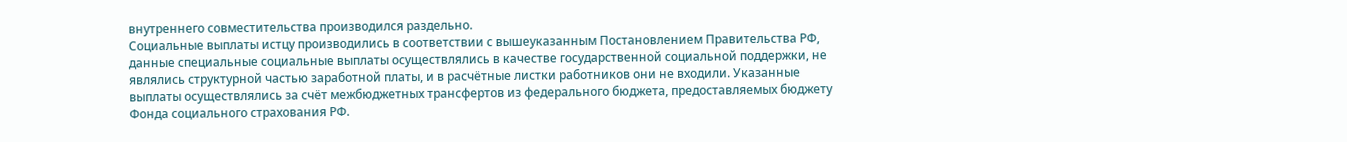внутреннего совместительства производился раздельно.
Социальные выплаты истцу производились в соответствии с вышеуказанным Постановлением Правительства РФ, данные специальные социальные выплаты осуществлялись в качестве государственной социальной поддержки, не являлись структурной частью заработной платы, и в расчётные листки работников они не входили. Указанные выплаты осуществлялись за счёт межбюджетных трансфертов из федерального бюджета, предоставляемых бюджету Фонда социального страхования РФ.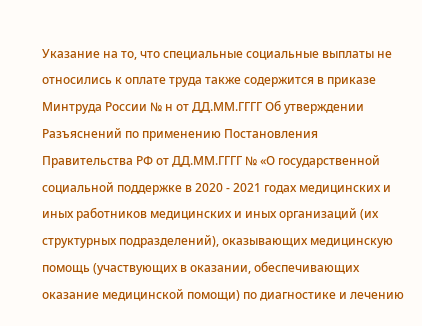Указание на то, что специальные социальные выплаты не относились к оплате труда также содержится в приказе Минтруда России № н от ДД.ММ.ГГГГ Об утверждении Разъяснений по применению Постановления Правительства РФ от ДД.ММ.ГГГГ № «О государственной социальной поддержке в 2020 - 2021 годах медицинских и иных работников медицинских и иных организаций (их структурных подразделений), оказывающих медицинскую помощь (участвующих в оказании, обеспечивающих оказание медицинской помощи) по диагностике и лечению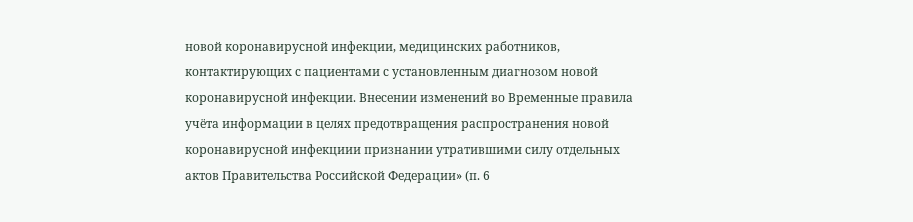новой коронавирусной инфекции, медицинских работников, контактирующих с пациентами с установленным диагнозом новой коронавирусной инфекции. Внесении изменений во Временные правила учёта информации в целях предотвращения распространения новой коронавирусной инфекциии признании утратившими силу отдельных актов Правительства Российской Федерации» (п. 6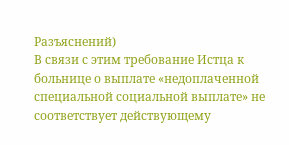Разъяснений)
В связи с этим требование Истца к больнице о выплате «недоплаченной специальной социальной выплате» не соответствует действующему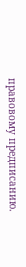правовому предписанию.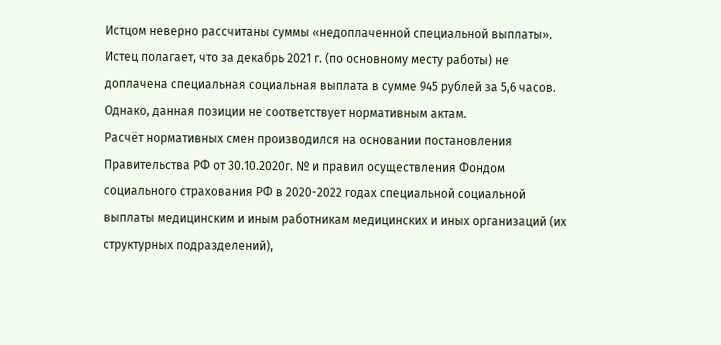Истцом неверно рассчитаны суммы «недоплаченной специальной выплаты».
Истец полагает, что за декабрь 2021 г. (по основному месту работы) не доплачена специальная социальная выплата в сумме 945 рублей за 5,6 часов. Однако, данная позиции не соответствует нормативным актам.
Расчёт нормативных смен производился на основании постановления Правительства РФ от 30.10.2020г. № и правил осуществления Фондом социального страхования РФ в 2020-2022 годах специальной социальной выплаты медицинским и иным работникам медицинских и иных организаций (их структурных подразделений),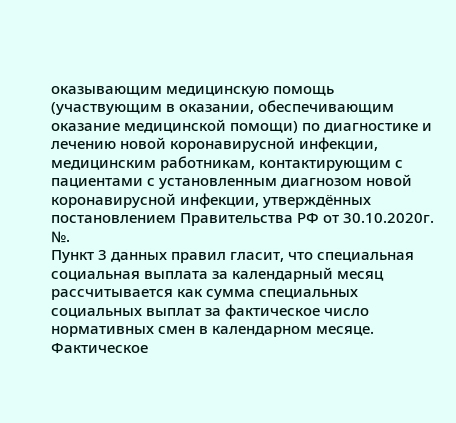оказывающим медицинскую помощь (участвующим в оказании, обеспечивающим оказание медицинской помощи) по диагностике и лечению новой коронавирусной инфекции, медицинским работникам, контактирующим с пациентами с установленным диагнозом новой коронавирусной инфекции, утверждённых постановлением Правительства РФ от 30.10.2020г. №.
Пункт 3 данных правил гласит, что специальная социальная выплата за календарный месяц рассчитывается как сумма специальных социальных выплат за фактическое число нормативных смен в календарном месяце. Фактическое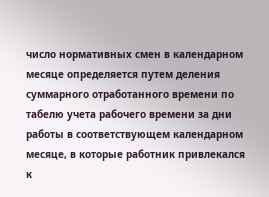число нормативных смен в календарном месяце определяется путем деления суммарного отработанного времени по табелю учета рабочего времени за дни работы в соответствующем календарном месяце, в которые работник привлекался к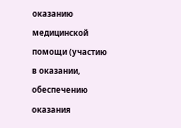оказанию медицинской помощи (участию в оказании, обеспечению оказания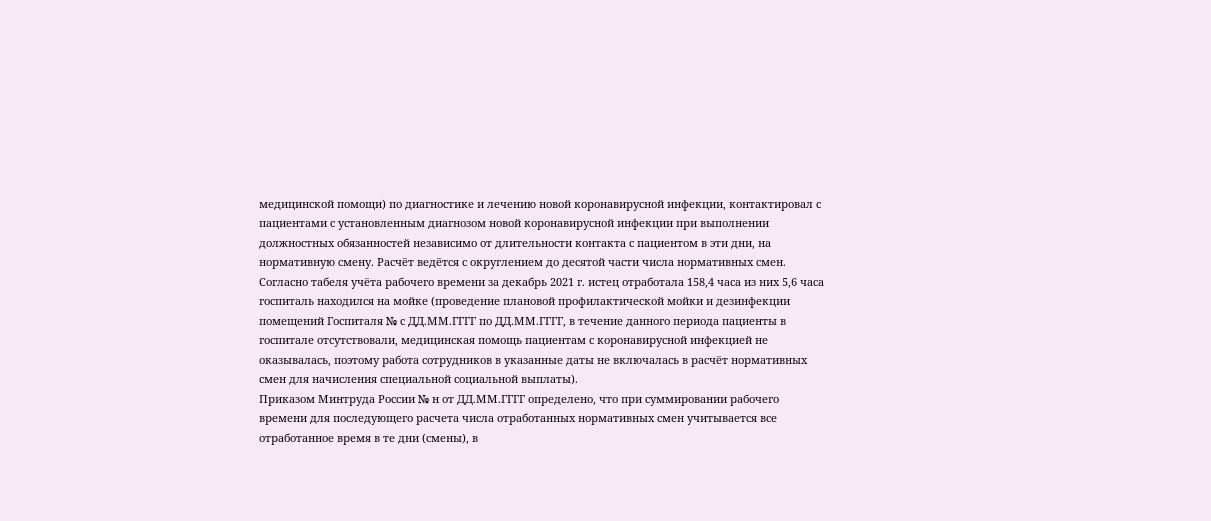медицинской помощи) по диагностике и лечению новой коронавирусной инфекции, контактировал с пациентами с установленным диагнозом новой коронавирусной инфекции при выполнении должностных обязанностей независимо от длительности контакта с пациентом в эти дни, на нормативную смену. Расчёт ведётся с округлением до десятой части числа нормативных смен.
Согласно табеля учёта рабочего времени за декабрь 2021 г. истец отработала 158,4 часа из них 5,6 часа госпиталь находился на мойке (проведение плановой профилактической мойки и дезинфекции помещений Госпиталя № с ДД.ММ.ГГГГ по ДД.ММ.ГГГГ, в течение данного периода пациенты в госпитале отсутствовали, медицинская помощь пациентам с коронавирусной инфекцией не оказывалась, поэтому работа сотрудников в указанные даты не включалась в расчёт нормативных смен для начисления специальной социальной выплаты).
Приказом Минтруда России № н от ДД.ММ.ГГГГ определено, что при суммировании рабочего времени для последующего расчета числа отработанных нормативных смен учитывается все отработанное время в те дни (смены), в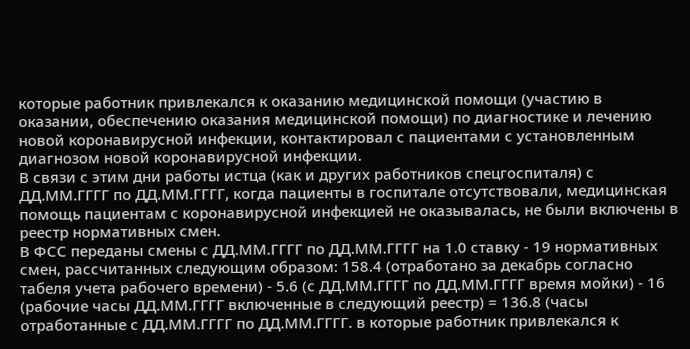которые работник привлекался к оказанию медицинской помощи (участию в оказании, обеспечению оказания медицинской помощи) по диагностике и лечению новой коронавирусной инфекции, контактировал с пациентами с установленным диагнозом новой коронавирусной инфекции.
В связи с этим дни работы истца (как и других работников спецгоспиталя) с ДД.ММ.ГГГГ по ДД.ММ.ГГГГ, когда пациенты в госпитале отсутствовали, медицинская помощь пациентам с коронавирусной инфекцией не оказывалась, не были включены в реестр нормативных смен.
В ФСС переданы смены с ДД.ММ.ГГГГ по ДД.ММ.ГГГГ на 1.0 ставку - 19 нормативных смен, рассчитанных следующим образом: 158.4 (отработано за декабрь согласно табеля учета рабочего времени) - 5.6 (с ДД.ММ.ГГГГ по ДД.ММ.ГГГГ время мойки) - 16 (рабочие часы ДД.ММ.ГГГГ включенные в следующий реестр) = 136.8 (часы отработанные с ДД.ММ.ГГГГ по ДД.ММ.ГГГГ. в которые работник привлекался к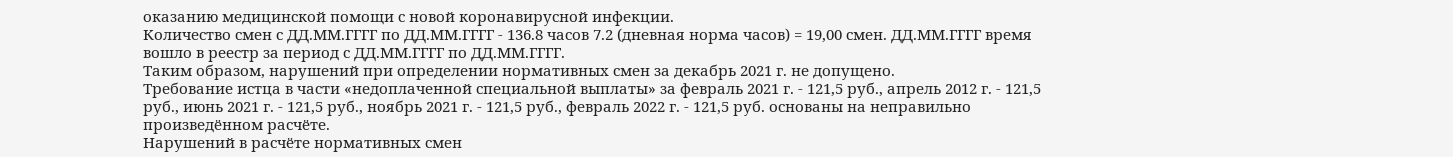оказанию медицинской помощи с новой коронавирусной инфекции.
Количество смен с ДД.ММ.ГГГГ по ДД.ММ.ГГГГ - 136.8 часов 7.2 (дневная норма часов) = 19,00 смен. ДД.ММ.ГГГГ время вошло в реестр за период с ДД.ММ.ГГГГ по ДД.ММ.ГГГГ.
Таким образом, нарушений при определении нормативных смен за декабрь 2021 г. не допущено.
Требование истца в части «недоплаченной специальной выплаты» за февраль 2021 г. - 121,5 руб., апрель 2012 г. - 121,5 руб., июнь 2021 г. - 121,5 руб., ноябрь 2021 г. - 121,5 руб., февраль 2022 г. - 121,5 руб. основаны на неправильно произведённом расчёте.
Нарушений в расчёте нормативных смен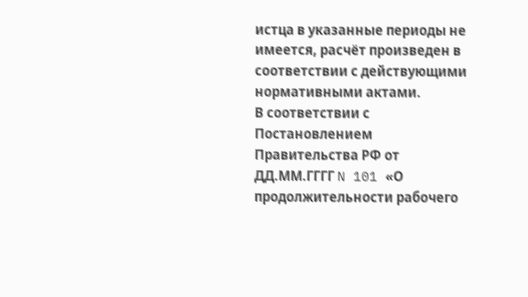истца в указанные периоды не имеется, расчёт произведен в соответствии с действующими нормативными актами.
В соответствии с Постановлением Правительства РФ от ДД.ММ.ГГГГ N 101 «О продолжительности рабочего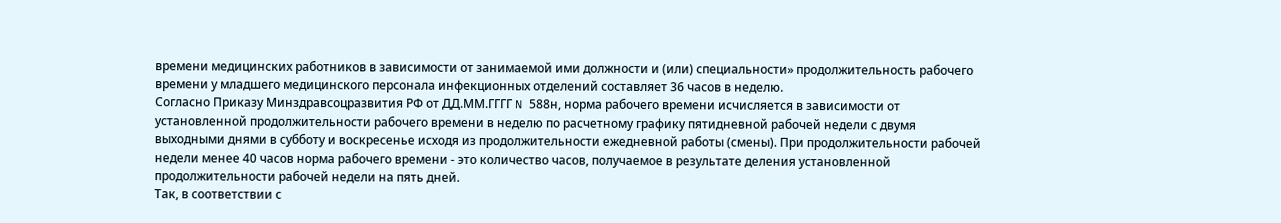времени медицинских работников в зависимости от занимаемой ими должности и (или) специальности» продолжительность рабочего времени у младшего медицинского персонала инфекционных отделений составляет 36 часов в неделю.
Согласно Приказу Минздравсоцразвития РФ от ДД.ММ.ГГГГ N 588н, норма рабочего времени исчисляется в зависимости от установленной продолжительности рабочего времени в неделю по расчетному графику пятидневной рабочей недели с двумя выходными днями в субботу и воскресенье исходя из продолжительности ежедневной работы (смены). При продолжительности рабочей недели менее 40 часов норма рабочего времени - это количество часов, получаемое в результате деления установленной продолжительности рабочей недели на пять дней.
Так, в соответствии с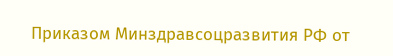Приказом Минздравсоцразвития РФ от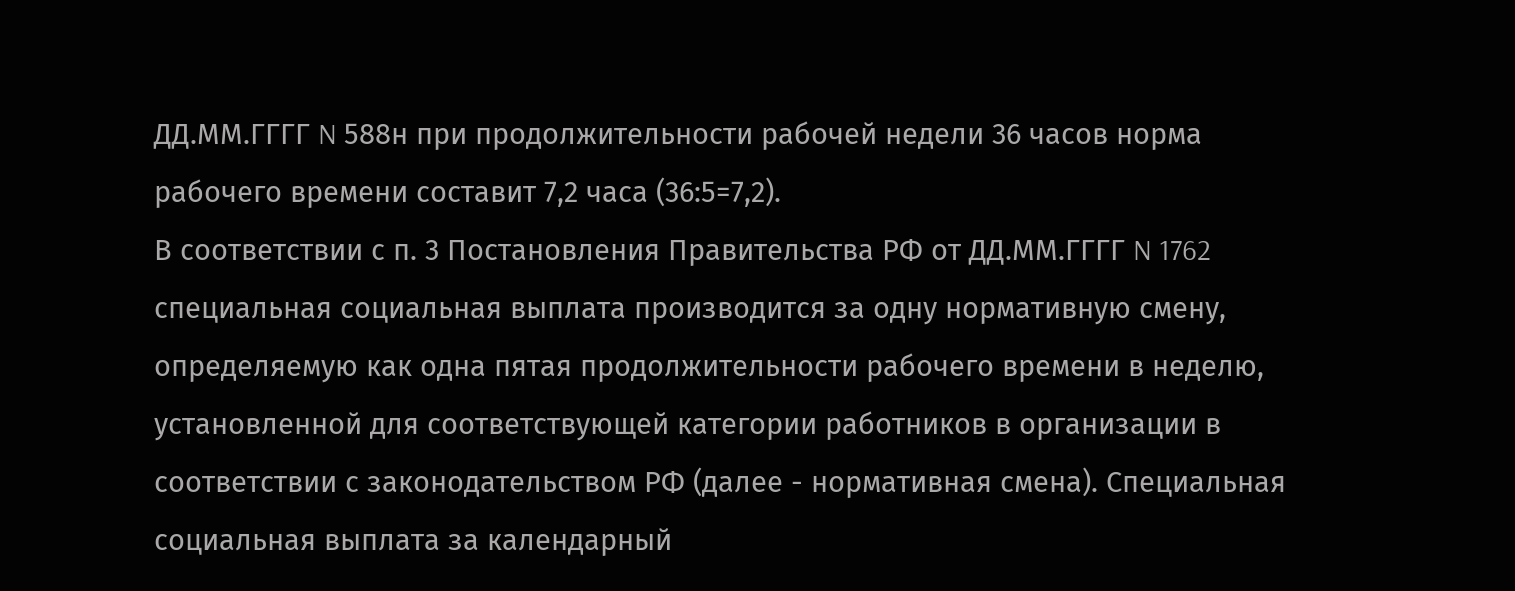ДД.ММ.ГГГГ N 588н при продолжительности рабочей недели 36 часов норма рабочего времени составит 7,2 часа (36:5=7,2).
В соответствии с п. 3 Постановления Правительства РФ от ДД.ММ.ГГГГ N 1762 специальная социальная выплата производится за одну нормативную смену, определяемую как одна пятая продолжительности рабочего времени в неделю, установленной для соответствующей категории работников в организации в соответствии с законодательством РФ (далее - нормативная смена). Специальная социальная выплата за календарный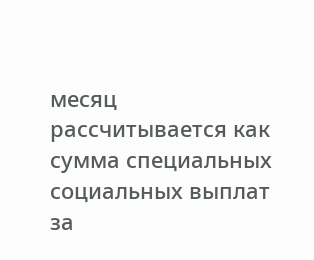месяц рассчитывается как сумма специальных социальных выплат за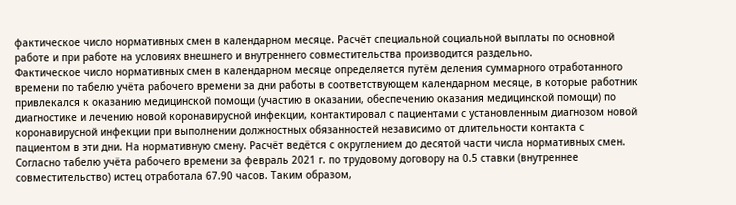фактическое число нормативных смен в календарном месяце. Расчёт специальной социальной выплаты по основной работе и при работе на условиях внешнего и внутреннего совместительства производится раздельно.
Фактическое число нормативных смен в календарном месяце определяется путём деления суммарного отработанного времени по табелю учёта рабочего времени за дни работы в соответствующем календарном месяце, в которые работник привлекался к оказанию медицинской помощи (участию в оказании, обеспечению оказания медицинской помощи) по диагностике и лечению новой коронавирусной инфекции, контактировал с пациентами с установленным диагнозом новой коронавирусной инфекции при выполнении должностных обязанностей независимо от длительности контакта с пациентом в эти дни. На нормативную смену. Расчёт ведётся с округлением до десятой части числа нормативных смен.
Согласно табелю учёта рабочего времени за февраль 2021 г. по трудовому договору на 0.5 ставки (внутреннее совместительство) истец отработала 67.90 часов. Таким образом,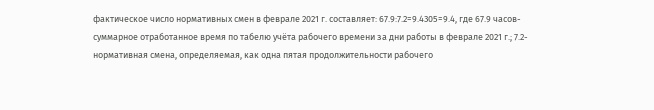фактическое число нормативных смен в феврале 2021 г. составляет: 67.9:7.2=9.4305=9.4, где 67.9 часов- суммарное отработанное время по табелю учёта рабочего времени за дни работы в феврале 2021 г.; 7.2- нормативная смена, определяемая, как одна пятая продолжительности рабочего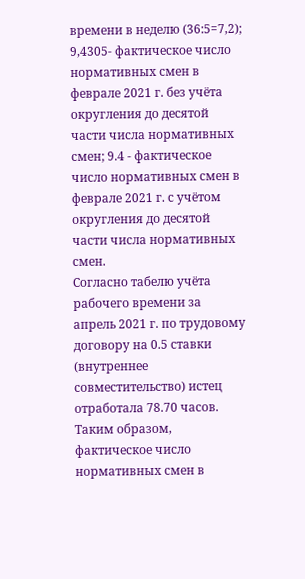времени в неделю (36:5=7,2); 9,4305- фактическое число нормативных смен в феврале 2021 г. без учёта округления до десятой части числа нормативных смен; 9.4 - фактическое число нормативных смен в феврале 2021 г. с учётом округления до десятой части числа нормативных смен.
Согласно табелю учёта рабочего времени за апрель 2021 г. по трудовому договору на 0.5 ставки (внутреннее совместительство) истец отработала 78.70 часов. Таким образом, фактическое число нормативных смен в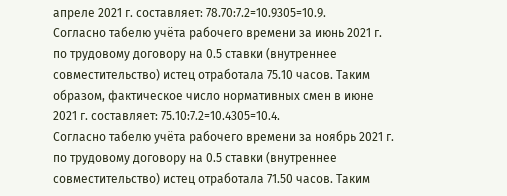апреле 2021 г. составляет: 78.70:7.2=10.9305=10.9.
Согласно табелю учёта рабочего времени за июнь 2021 г. по трудовому договору на 0.5 ставки (внутреннее совместительство) истец отработала 75.10 часов. Таким образом, фактическое число нормативных смен в июне 2021 г. составляет: 75.10:7.2=10.4305=10.4.
Согласно табелю учёта рабочего времени за ноябрь 2021 г. по трудовому договору на 0.5 ставки (внутреннее совместительство) истец отработала 71.50 часов. Таким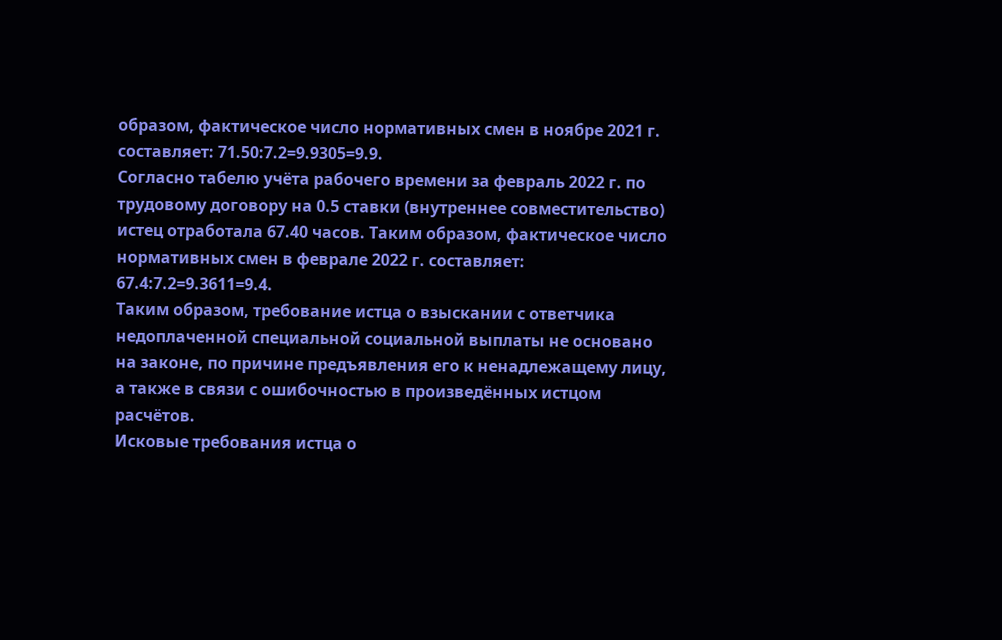образом, фактическое число нормативных смен в ноябре 2021 г. составляет: 71.50:7.2=9.9305=9.9.
Согласно табелю учёта рабочего времени за февраль 2022 г. по трудовому договору на 0.5 ставки (внутреннее совместительство) истец отработала 67.40 часов. Таким образом, фактическое число нормативных смен в феврале 2022 г. составляет: 67.4:7.2=9.3611=9.4.
Таким образом, требование истца о взыскании с ответчика недоплаченной специальной социальной выплаты не основано на законе, по причине предъявления его к ненадлежащему лицу, а также в связи с ошибочностью в произведённых истцом расчётов.
Исковые требования истца о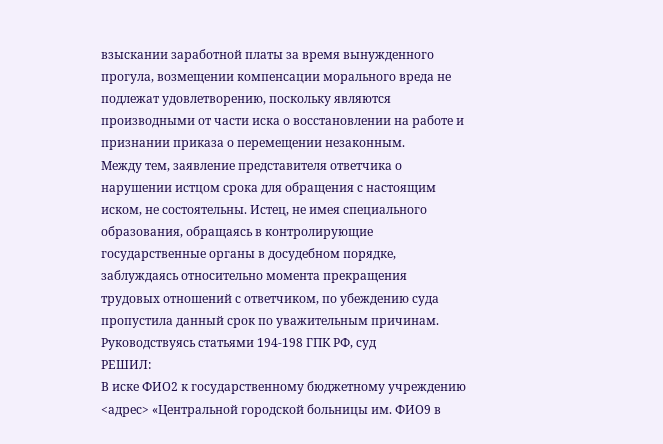взыскании заработной платы за время вынужденного прогула, возмещении компенсации морального вреда не подлежат удовлетворению, поскольку являются производными от части иска о восстановлении на работе и признании приказа о перемещении незаконным.
Между тем, заявление представителя ответчика о нарушении истцом срока для обращения с настоящим иском, не состоятельны. Истец, не имея специального образования, обращаясь в контролирующие государственные органы в досудебном порядке, заблуждаясь относительно момента прекращения трудовых отношений с ответчиком, по убеждению суда пропустила данный срок по уважительным причинам.
Руководствуясь статьями 194-198 ГПК РФ, суд
РЕШИЛ:
В иске ФИО2 к государственному бюджетному учреждению <адрес> «Центральной городской больницы им. ФИО9 в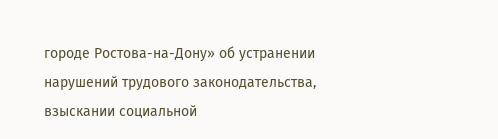городе Ростова-на-Дону» об устранении нарушений трудового законодательства, взыскании социальной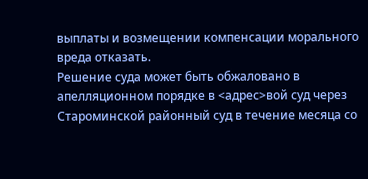выплаты и возмещении компенсации морального вреда отказать.
Решение суда может быть обжаловано в апелляционном порядке в <адрес>вой суд через Староминской районный суд в течение месяца со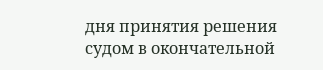дня принятия решения судом в окончательной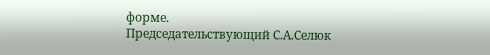форме.
Председательствующий С.А.Селюк